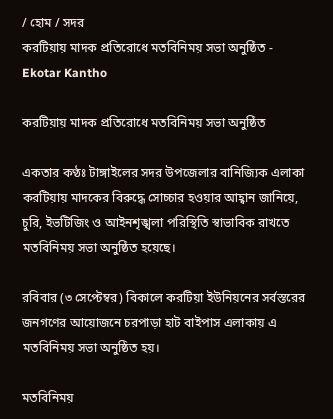/ হোম / সদর
করটিয়ায় মাদক প্রতিরোধে মতবিনিময় সভা অনুষ্ঠিত - Ekotar Kantho

করটিয়ায় মাদক প্রতিরোধে মতবিনিময় সভা অনুষ্ঠিত

একতার কণ্ঠঃ টাঙ্গাইলের সদর উপজেলার বানিজ্যিক এলাকা করটিয়ায় মাদকের বিরুদ্ধে সোচ্চার হওয়ার আহ্বান জানিয়ে, চুরি, ইভটিজিং ও আইনশৃঙ্খলা পরিস্থিতি স্বাভাবিক রাখতে মতবিনিময় সভা অনুষ্ঠিত হয়েছে।

রবিবার (৩ সেপ্টেম্বর) বিকালে করটিয়া ইউনিয়নের সর্বস্তরের জনগণের আয়োজনে চরপাড়া হাট বাইপাস এলাকায় এ মতবিনিময় সভা অনুষ্ঠিত হয়।

মতবিনিময়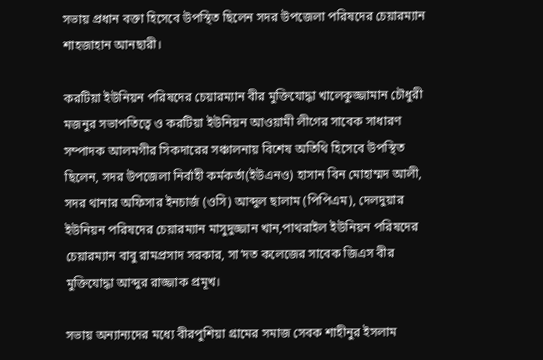সভায় প্রধান বক্তা হিসেবে উপস্থিত ছিলেন সদর উপজেলা পরিষদের চেয়ারম্যান শাহজাহান আনছারী।

করটিয়া ইউনিয়ন পরিষদের চেয়ারম্যান বীর মুক্তিযোদ্ধা খালেকুজ্জামান চৌধুরী মজনুর সভাপতিত্বে ও করটিয়া ইউনিয়ন আওয়ামী লীগের সাবেক সাধারণ সম্পাদক আলমগীর সিকদারের সঞ্চালনায় বিশেষ অতিথি হিসেবে উপস্থিত ছিলেন, সদর উপজেলা নির্বাহী কর্মকর্তা(ইউএনও) হাসান বিন মোহাম্মদ আলী, সদর থানার অফিসার ইনচার্জ (ওসি) আব্দুল ছালাম (পিপিএম), দেলদুয়ার ইউনিয়ন পরিষদের চেয়ারম্যান মাসুদুজ্জান খান,পাথরাইল ইউনিয়ন পরিষদের চেয়ারম্যান বাবু রামপ্রসাদ সরকার, সা’দত কলেজের সাবেক জিএস বীর মুক্তিযোদ্ধা আব্দুর রাজ্জাক প্রমূখ।

সভায় অন্যান্যদের মধ্যে বীরপুশিয়া গ্রামের সমাজ সেবক শাহীনুর ইসলাম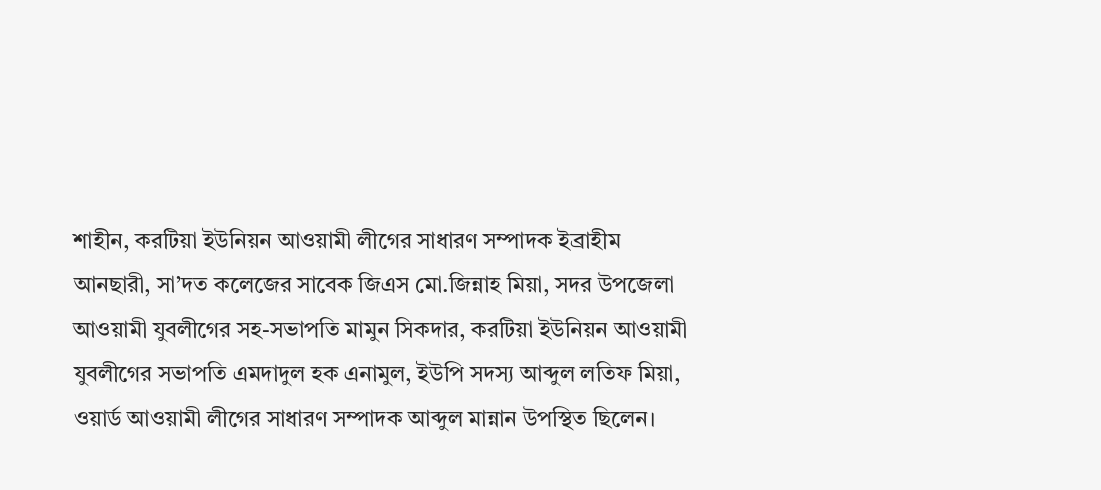শাহীন, করটিয়া ইউনিয়ন আওয়ামী লীগের সাধারণ সম্পাদক ইব্রাহীম আনছারী, সা’দত কলেজের সাবেক জিএস মো.জিন্নাহ মিয়া, সদর উপজেলা আওয়ামী যুবলীগের সহ-সভাপতি মামুন সিকদার, করটিয়া ইউনিয়ন আওয়ামী যুবলীগের সভাপতি এমদাদুল হক এনামুল, ইউপি সদস্য আব্দুল লতিফ মিয়া, ওয়ার্ড আওয়ামী লীগের সাধারণ সম্পাদক আব্দুল মান্নান উপস্থিত ছিলেন।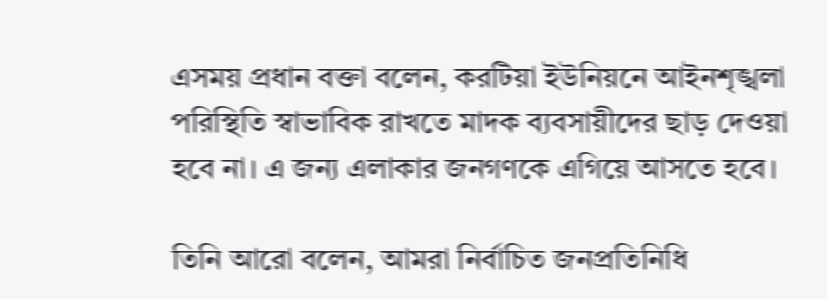এসময় প্রধান বক্তা বলেন, করটিয়া ইউনিয়নে আইনশৃঙ্খলা পরিস্থিতি স্বাভাবিক রাখতে মাদক ব্যবসায়ীদের ছাড় দেওয়া হবে না। এ জন্য এলাকার জনগণকে এগিয়ে আসতে হবে।

তিনি আরো বলেন, আমরা নির্বাচিত জনপ্রতিনিধি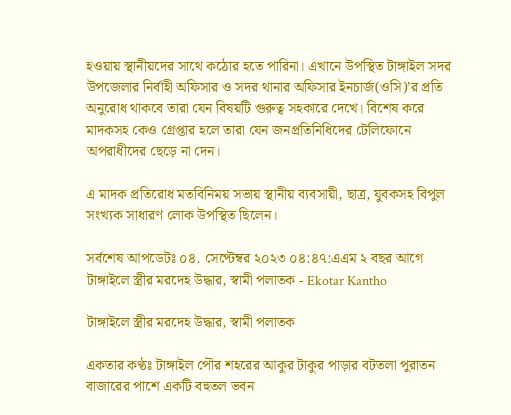হওয়ায় স্থানীয়দের সাথে কঠোর হতে পারিনা। এখানে উপস্থিত টাঙ্গাইল সদর উপজেলার নির্বাহী অফিসার ও সদর থানার অফিসার ইনচার্জ(ওসি)’র প্রতি অনুরোধ থাকবে তারা যেন বিষয়টি গুরুত্ব সহকারে দেখে। বিশেষ করে মাদকসহ কেও গ্রেপ্তার হলে তারা যেন জনপ্রতিনিধিদের টেলিফোনে অপরাধীদের ছেড়ে না দেন।

এ মাদক প্রতিরোধ মতবিনিময় সভায় স্থানীয় ব্যবসায়ী, ছাত্র, যুবকসহ বিপুল সংখ্যক সাধারণ লোক উপস্থিত ছিলেন।

সর্বশেষ আপডেটঃ ০৪. সেপ্টেম্বর ২০২৩ ০৪:৪৭:এএম ২ বছর আগে
টাঙ্গাইলে স্ত্রীর মরদেহ উদ্ধার, স্বামী পলাতক - Ekotar Kantho

টাঙ্গাইলে স্ত্রীর মরদেহ উদ্ধার, স্বামী পলাতক

একতার কণ্ঠঃ টাঙ্গাইল পৌর শহরের আকুর টাকুর পাড়ার বটতলা পুরাতন বাজারের পাশে একটি বহুতল ভবন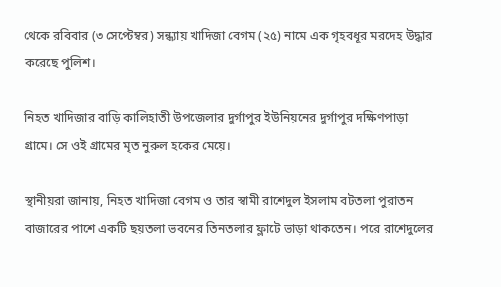থেকে রবিবার (৩ সেপ্টেম্বর) সন্ধ্যায় খাদিজা বেগম (২৫) নামে এক গৃহবধূর মরদেহ উদ্ধার করেছে পুলিশ।

নিহত খাদিজার বাড়ি কালিহাতী উপজেলার দুর্গাপুর ইউনিয়নের দুর্গাপুর দক্ষিণপাড়া গ্রামে। সে ওই গ্রামের মৃত নুরুল হকের মেয়ে।

স্থানীয়রা জানায়, নিহত খাদিজা বেগম ও তার স্বামী রাশেদুল ইসলাম বটতলা পুরাতন বাজারের পাশে একটি ছয়তলা ভবনের তিনতলার ফ্লাটে ভাড়া থাকতেন। পরে রাশেদুলের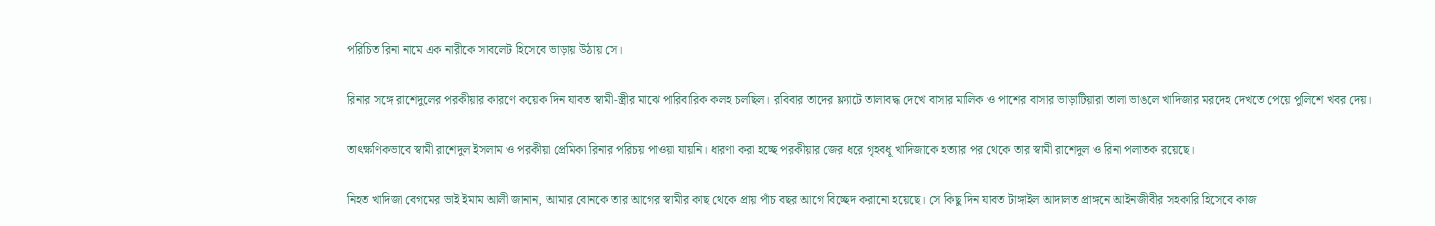পরিচিত রিনা নামে এক নারীকে সাবলেট হিসেবে ভাড়ায় উঠায় সে।

রিনার সঙ্গে রাশেদুলের পরকীয়ার কারণে কয়েক দিন যাবত স্বামী-স্ত্রীর মাঝে পারিবারিক কলহ চলছিল। রবিবার তাদের ফ্ল্যাটে তালাবদ্ধ দেখে বাসার মালিক ও পাশের বাসার ভাড়াটিয়ারা তালা ভাঙলে খাদিজার মরদেহ দেখতে পেয়ে পুলিশে খবর দেয়।

তাৎক্ষণিকভাবে স্বামী রাশেদুল ইসলাম ও পরকীয়া প্রেমিকা রিনার পরিচয় পাওয়া যায়নি। ধারণা করা হচ্ছে পরকীয়ার জের ধরে গৃহবধূ খাদিজাকে হত্যার পর থেকে তার স্বামী রাশেদুল ও রিনা পলাতক রয়েছে।

নিহত খাদিজা বেগমের ভাই ইমাম আলী জানান, আমার বোনকে তার আগের স্বামীর কাছ থেকে প্রায় পাঁচ বছর আগে বিচ্ছেদ করানো হয়েছে। সে কিছু দিন যাবত টাঙ্গাইল আদালত প্রাঙ্গনে আইনজীবীর সহকারি হিসেবে কাজ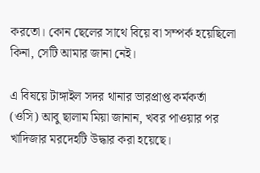করতো। কোন ছেলের সাথে বিয়ে বা সম্পর্ক হয়েছিলো কিনা, সেটি আমার জানা নেই।

এ বিষয়ে টাঙ্গাইল সদর থানার ভারপ্রাপ্ত কর্মকর্তা (ওসি) আবু ছালাম মিয়া জানান, খবর পাওয়ার পর খাদিজার মরদেহটি উদ্ধার করা হয়েছে।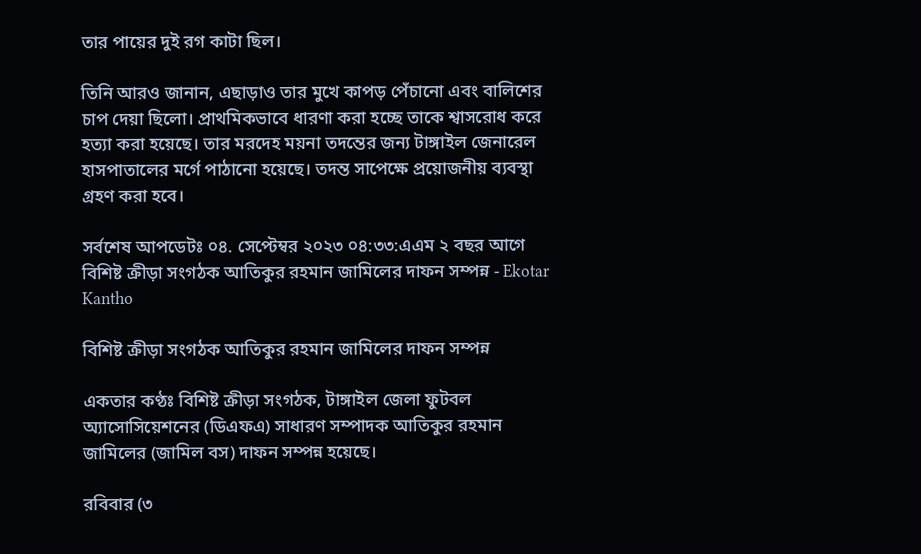তার পায়ের দুই রগ কাটা ছিল।

তিনি আরও জানান, এছাড়াও তার মুখে কাপড় পেঁচানো এবং বালিশের চাপ দেয়া ছিলো। প্রাথমিকভাবে ধারণা করা হচ্ছে তাকে শ্বাসরোধ করে হত্যা করা হয়েছে। তার মরদেহ ময়না তদন্তের জন্য টাঙ্গাইল জেনারেল হাসপাতালের মর্গে পাঠানো হয়েছে। তদন্ত সাপেক্ষে প্রয়োজনীয় ব্যবস্থা গ্রহণ করা হবে।

সর্বশেষ আপডেটঃ ০৪. সেপ্টেম্বর ২০২৩ ০৪:৩৩:এএম ২ বছর আগে
বিশিষ্ট ক্রীড়া সংগঠক আতিকুর রহমান জামিলের দাফন সম্পন্ন - Ekotar Kantho

বিশিষ্ট ক্রীড়া সংগঠক আতিকুর রহমান জামিলের দাফন সম্পন্ন

একতার কণ্ঠঃ বিশিষ্ট ক্রীড়া সংগঠক, টাঙ্গাইল জেলা ফুটবল অ্যাসোসিয়েশনের (ডিএফএ) সাধারণ সম্পাদক আতিকুর রহমান জামিলের (জামিল বস) দাফন সম্পন্ন হয়েছে।

রবিবার (৩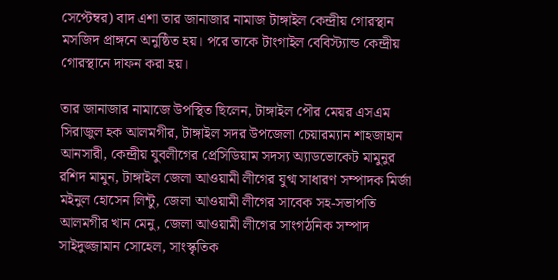সেপ্টেম্বর) বাদ এশা তার জানাজার নামাজ টাঙ্গাইল কেন্দ্রীয় গোরস্থান মসজিদ প্রাঙ্গনে অনুষ্ঠিত হয়। পরে তাকে টাংগাইল বেবিস্ট্যান্ড কেন্দ্রীয় গোরস্থানে দাফন করা হয়।

তার জানাজার নামাজে উপস্থিত ছিলেন, টাঙ্গাইল পৌর মেয়র এসএম সিরাজুল হক আলমগীর, টাঙ্গাইল সদর উপজেলা চেয়ারম্যান শাহজাহান আনসারী, কেন্দ্রীয় যুবলীগের প্রেসিডিয়াম সদস্য অ্যাডভোকেট মামুনুর রশিদ মামুন, টাঙ্গাইল জেলা আওয়ামী লীগের যুগ্ম সাধারণ সম্পাদক মির্জা মইনুল হোসেন লিন্টু, জেলা আওয়ামী লীগের সাবেক সহ-সভাপতি আলমগীর খান মেনু, জেলা আওয়ামী লীগের সাংগঠনিক সম্পাদ সাইদুজ্জামান সোহেল, সাংস্কৃতিক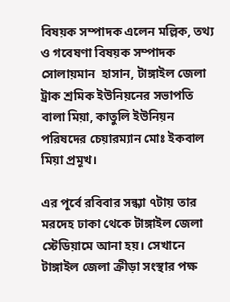বিষয়ক সম্পাদক এলেন মল্লিক, তথ্য ও গবেষণা বিষয়ক সম্পাদক সোলায়মান  হাসান, টাঙ্গাইল জেলা ট্রাক শ্রমিক ইউনিয়নের সভাপতি বালা মিয়া, কাতুলি ইউনিয়ন পরিষদের চেয়ারম্যান মোঃ ইকবাল মিয়া প্রমূখ।

এর পূর্বে রবিবার সন্ধ্যা ৭টায় তার মরদেহ ঢাকা থেকে টাঙ্গাইল জেলা স্টেডিয়ামে আনা হয়। সেখানে টাঙ্গাইল জেলা ক্রীড়া সংস্থার পক্ষ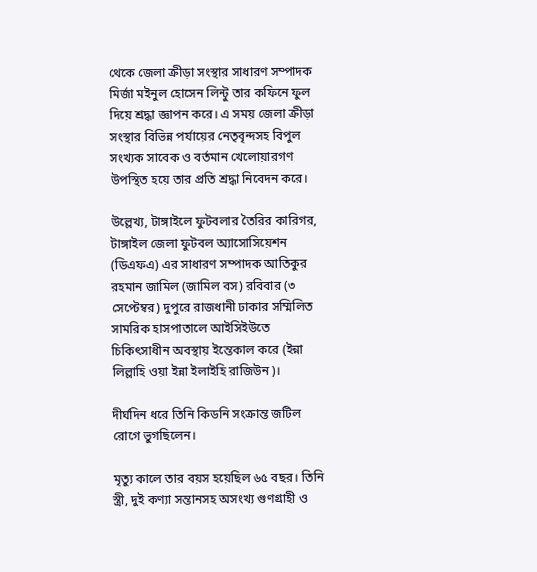থেকে জেলা ক্রীড়া সংস্থার সাধারণ সম্পাদক মির্জা মইনুল হোসেন লিন্টু তার কফিনে ফুল দিয়ে শ্রদ্ধা জ্ঞাপন করে। এ সময় জেলা ক্রীড়া সংস্থার বিভিন্ন পর্যায়ের নেতৃবৃন্দসহ বিপুল সংখ্যক সাবেক ও বর্তমান খেলোয়ারগণ উপস্থিত হয়ে তার প্রতি শ্রদ্ধা নিবেদন করে।

উল্লেখ্য, টাঙ্গাইলে ফুটবলার তৈরির কারিগর, টাঙ্গাইল জেলা ফুটবল অ্যাসোসিয়েশন (ডিএফএ) এর সাধারণ সম্পাদক আতিকুর রহমান জামিল (জামিল বস) রবিবার (৩ সেপ্টেম্বর) দুপুরে রাজধানী ঢাকার সম্মিলিত সামরিক হাসপাতালে আইসিইউতে চিকিৎসাধীন অবস্থায় ইন্তেকাল করে (ইন্না লিল্লাহি ওয়া ইন্না ইলাইহি রাজিউন)।

দীর্ঘদিন ধরে তিনি কিডনি সংক্রান্ত জটিল রোগে ভুগছিলেন।

মৃত্যু কালে তার বয়স হয়েছিল ৬৫ বছর। তিনি স্ত্রী, দুই কণ্যা সন্তানসহ অসংখ্য গুণগ্রাহী ও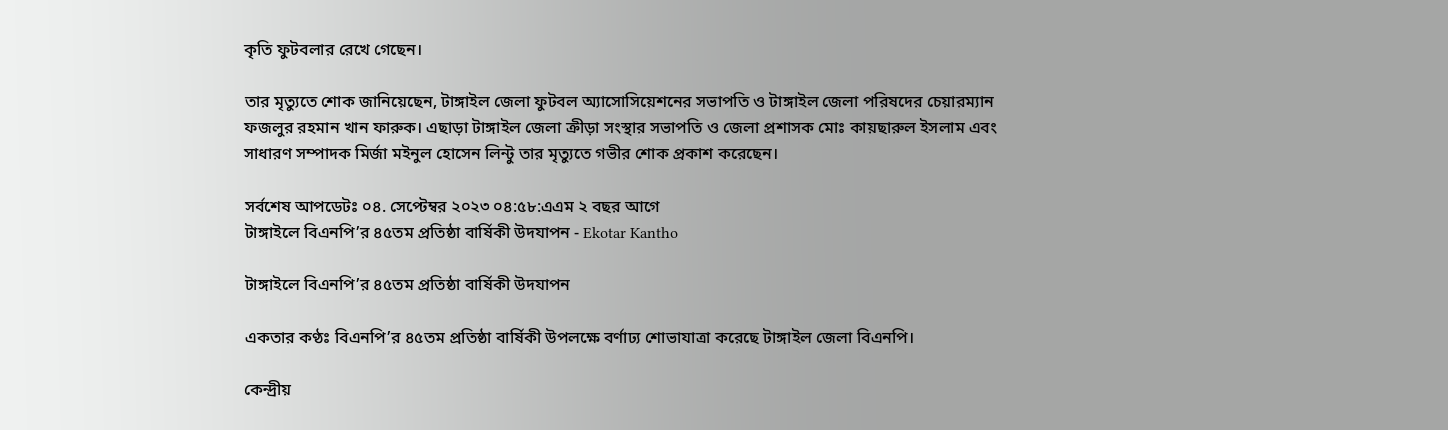কৃতি ফুটবলার রেখে গেছেন।

তার মৃত্যুতে শোক জানিয়েছেন, টাঙ্গাইল জেলা ফুটবল অ্যাসোসিয়েশনের সভাপতি ও টাঙ্গাইল জেলা পরিষদের চেয়ারম্যান ফজলুর রহমান খান ফারুক। এছাড়া টাঙ্গাইল জেলা ক্রীড়া সংস্থার সভাপতি ও জেলা প্রশাসক মোঃ কায়ছারুল ইসলাম এবং সাধারণ সম্পাদক মির্জা মইনুল হোসেন লিন্টু তার মৃত্যুতে গভীর শোক প্রকাশ করেছেন।

সর্বশেষ আপডেটঃ ০৪. সেপ্টেম্বর ২০২৩ ০৪:৫৮:এএম ২ বছর আগে
টাঙ্গাইলে বিএনপি’র ৪৫তম প্রতিষ্ঠা বার্ষিকী উদযাপন - Ekotar Kantho

টাঙ্গাইলে বিএনপি’র ৪৫তম প্রতিষ্ঠা বার্ষিকী উদযাপন

একতার কণ্ঠঃ বিএনপি’র ৪৫তম প্রতিষ্ঠা বার্ষিকী উপলক্ষে বর্ণাঢ্য শোভাযাত্রা করেছে টাঙ্গাইল জেলা বিএনপি।

কেন্দ্রীয়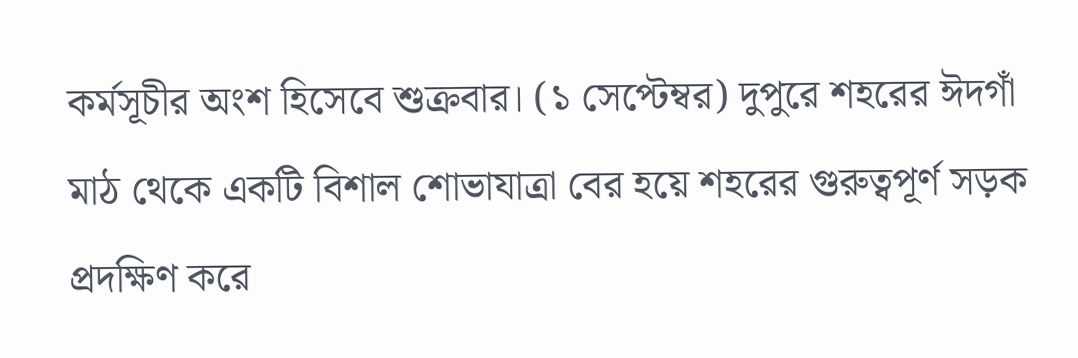কর্মসূচীর অংশ হিসেবে শুক্রবার। (১ সেপ্টেম্বর) দুপুরে শহরের ঈদগাঁ মাঠ থেকে একটি বিশাল শোভাযাত্রা বের হয়ে শহরের গুরুত্বপূর্ণ সড়ক প্রদক্ষিণ করে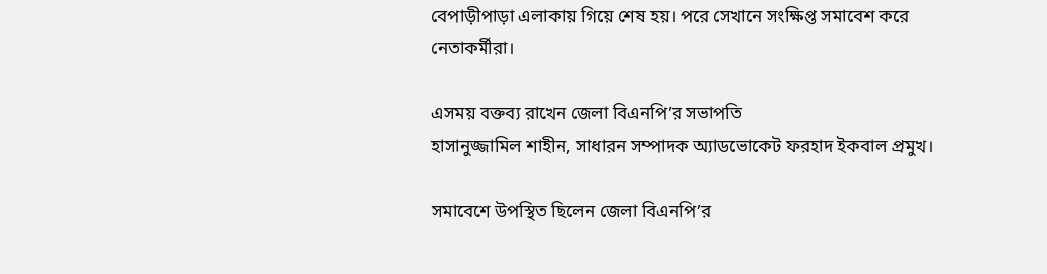বেপাড়ীপাড়া এলাকায় গিয়ে শেষ হয়। পরে সেখানে সংক্ষিপ্ত সমাবেশ করে নেতাকর্মীরা।

এসময় বক্তব্য রাখেন জেলা বিএনপি’র সভাপতি
হাসানুজ্জামিল শাহীন, সাধারন সম্পাদক অ্যাডভোকেট ফরহাদ ইকবাল প্রমুখ।

সমাবেশে উপস্থিত ছিলেন জেলা বিএনপি’র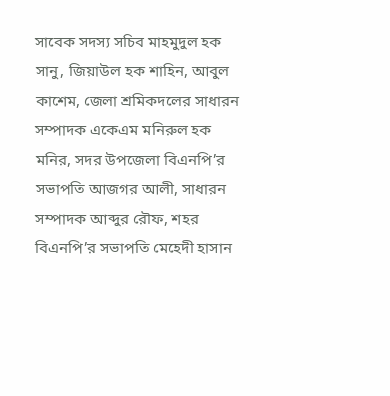সাবেক সদস্য সচিব মাহমুদুল হক সানু, জিয়াউল হক শাহিন, আবুল কাশেম, জেলা শ্রমিকদলের সাধারন সম্পাদক একেএম মনিরুল হক মনির, সদর উপজেলা বিএনপি’র সভাপতি আজগর আলী, সাধারন সম্পাদক আব্দুর রৌফ, শহর বিএনপি’র সভাপতি মেহেদী হাসান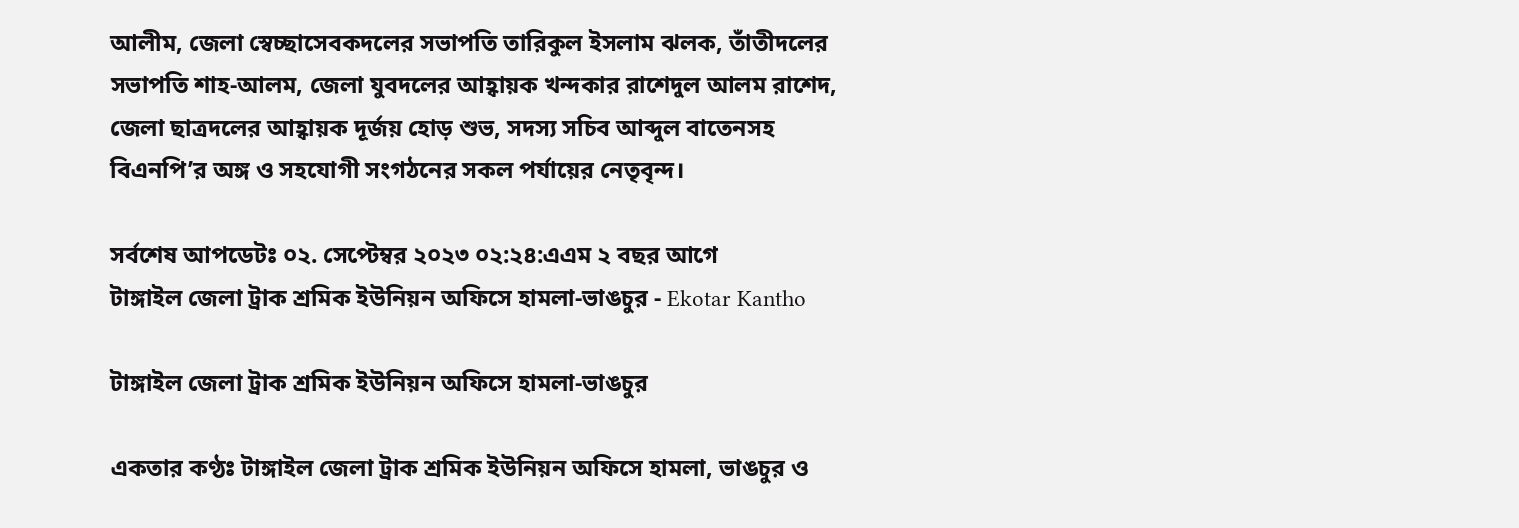আলীম, জেলা স্বেচ্ছাসেবকদলের সভাপতি তারিকুল ইসলাম ঝলক, তাঁতীদলের সভাপতি শাহ-আলম, জেলা যুবদলের আহ্বায়ক খন্দকার রাশেদুল আলম রাশেদ, জেলা ছাত্রদলের আহ্বায়ক দূর্জয় হোড় শুভ, সদস্য সচিব আব্দুল বাতেনসহ বিএনপি’র অঙ্গ ও সহযোগী সংগঠনের সকল পর্যায়ের নেতৃবৃন্দ।

সর্বশেষ আপডেটঃ ০২. সেপ্টেম্বর ২০২৩ ০২:২৪:এএম ২ বছর আগে
টাঙ্গাইল জেলা ট্রাক শ্রমিক ইউনিয়ন অফিসে হামলা-ভাঙচুর - Ekotar Kantho

টাঙ্গাইল জেলা ট্রাক শ্রমিক ইউনিয়ন অফিসে হামলা-ভাঙচুর

একতার কণ্ঠঃ টাঙ্গাইল জেলা ট্রাক শ্রমিক ইউনিয়ন অফিসে হামলা, ভাঙচুর ও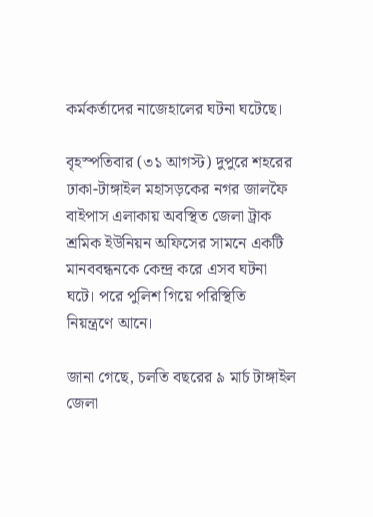কর্মকর্তাদের নাজেহালের ঘটনা ঘটেছে।

বৃহস্পতিবার (৩১ আগস্ট) দুপুরে শহরের ঢাকা-টাঙ্গাইল মহাসড়কের নগর জালফৈ বাইপাস এলাকায় অবস্থিত জেলা ট্রাক শ্রমিক ইউনিয়ন অফিসের সামনে একটি মানববন্ধনকে কেন্দ্র করে এসব ঘটনা ঘটে। পরে পুলিশ গিয়ে পরিস্থিতি নিয়ন্ত্রণে আনে।

জানা গেছে, চলতি বছরের ৯ মার্চ টাঙ্গাইল জেলা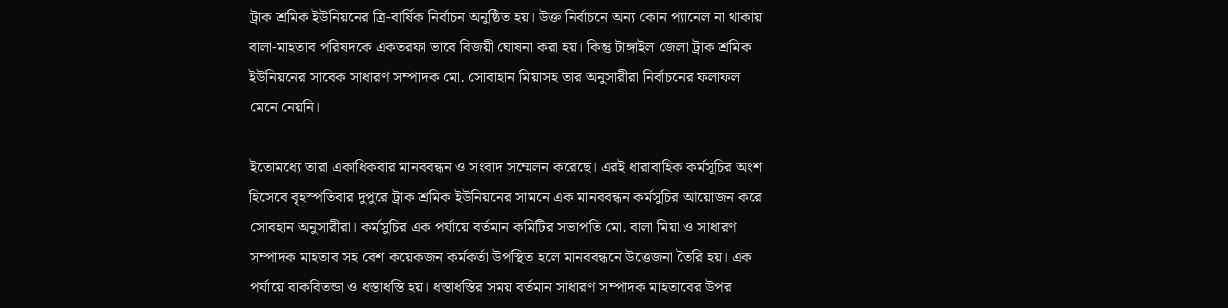ট্রাক শ্রমিক ইউনিয়নের ত্রি-বার্ষিক নির্বাচন অনুষ্ঠিত হয়। উক্ত নির্বাচনে অন্য কোন প্যানেল না থাকায় বালা-মাহতাব পরিষদকে একতরফা ভাবে বিজয়ী ঘোষনা করা হয়। কিন্তু টাঙ্গাইল জেলা ট্রাক শ্রমিক ইউনিয়নের সাবেক সাধারণ সম্পাদক মো. সোবাহান মিয়াসহ তার অনুসারীরা নির্বাচনের ফলাফল মেনে নেয়নি।

ইতোমধ্যে তারা একাধিকবার মানববন্ধন ও সংবাদ সম্মেলন করেছে। এরই ধারাবাহিক কর্মসূচির অংশ হিসেবে বৃহস্পতিবার দুপুরে ট্রাক শ্রমিক ইউনিয়নের সামনে এক মানববন্ধন কর্মসুচির আয়োজন করে সোবহান অনুসারীরা। কর্মসুচির এক পর্যায়ে বর্তমান কমিটির সভাপতি মো. বালা মিয়া ও সাধারণ সম্পাদক মাহতাব সহ বেশ কয়েকজন কর্মকর্তা উপস্থিত হলে মানববন্ধনে উত্তেজনা তৈরি হয়। এক পর্যায়ে বাকবিতন্ডা ও ধস্তাধস্তি হয়। ধস্তাধস্তির সময় বর্তমান সাধারণ সম্পাদক মাহতাবের উপর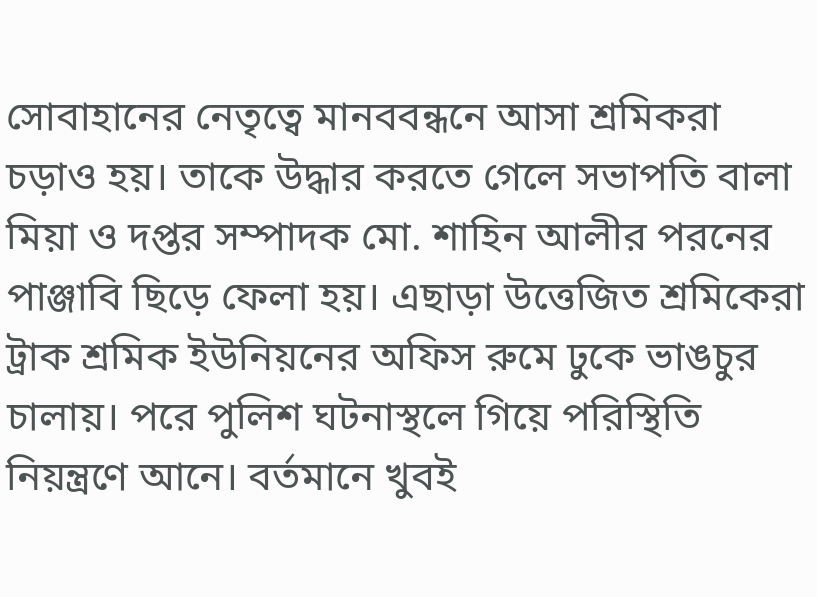সোবাহানের নেতৃত্বে মানববন্ধনে আসা শ্রমিকরা চড়াও হয়। তাকে উদ্ধার করতে গেলে সভাপতি বালা মিয়া ও দপ্তর সম্পাদক মো. শাহিন আলীর পরনের পাঞ্জাবি ছিড়ে ফেলা হয়। এছাড়া উত্তেজিত শ্রমিকেরা ট্রাক শ্রমিক ইউনিয়নের অফিস রুমে ঢুকে ভাঙচুর চালায়। পরে পুলিশ ঘটনাস্থলে গিয়ে পরিস্থিতি নিয়ন্ত্রণে আনে। বর্তমানে খুবই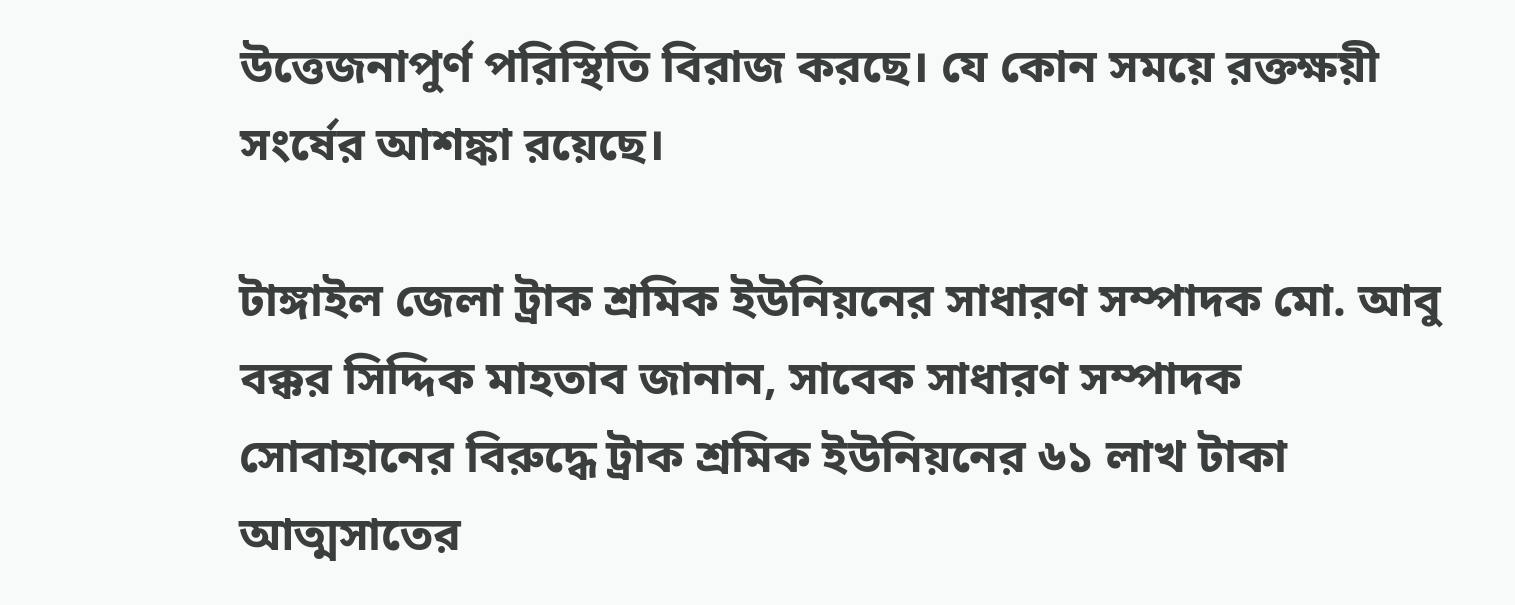উত্তেজনাপুর্ণ পরিস্থিতি বিরাজ করছে। যে কোন সময়ে রক্তক্ষয়ী সংর্ষের আশঙ্কা রয়েছে।

টাঙ্গাইল জেলা ট্রাক শ্রমিক ইউনিয়নের সাধারণ সম্পাদক মো. আবু বক্কর সিদ্দিক মাহতাব জানান, সাবেক সাধারণ সম্পাদক সোবাহানের বিরুদ্ধে ট্রাক শ্রমিক ইউনিয়নের ৬১ লাখ টাকা আত্মসাতের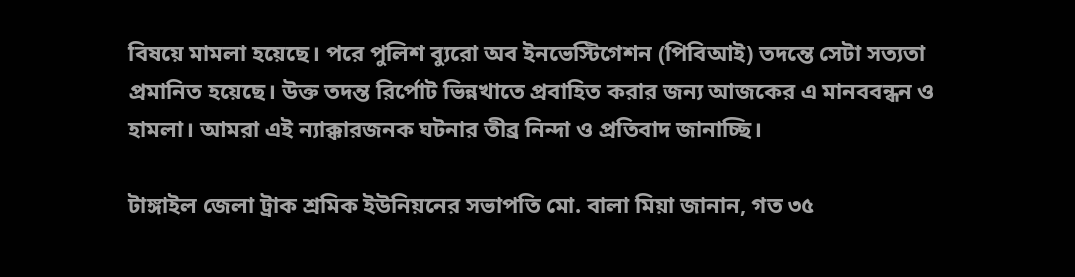বিষয়ে মামলা হয়েছে। পরে পুলিশ ব্যুরো অব ইনভেস্টিগেশন (পিবিআই) তদন্তে সেটা সত্যতা প্রমানিত হয়েছে। উক্ত তদন্ত রির্পোট ভিন্নখাতে প্রবাহিত করার জন্য আজকের এ মানববন্ধন ও হামলা। আমরা এই ন্যাক্কারজনক ঘটনার তীব্র নিন্দা ও প্রতিবাদ জানাচ্ছি।

টাঙ্গাইল জেলা ট্রাক শ্রমিক ইউনিয়নের সভাপতি মো. বালা মিয়া জানান, গত ৩৫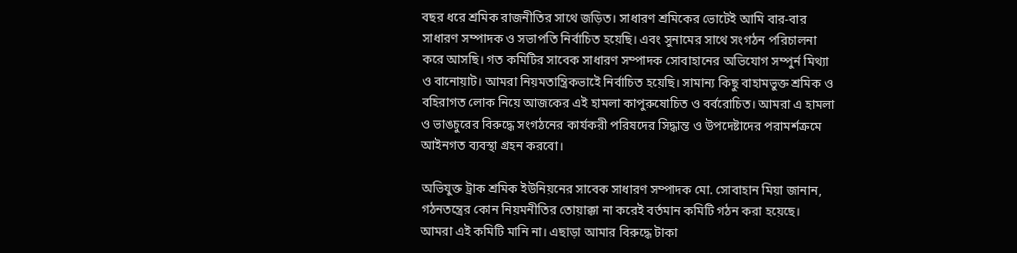বছর ধরে শ্রমিক রাজনীতির সাথে জড়িত। সাধারণ শ্রমিকের ভোটেই আমি বার-বার সাধারণ সম্পাদক ও সভাপতি নির্বাচিত হয়েছি। এবং সুনামের সাথে সংগঠন পরিচালনা করে আসছি। গত কমিটির সাবেক সাধারণ সম্পাদক সোবাহানের অভিযোগ সম্পুর্ন মিথ্যা ও বানোয়াট। আমরা নিয়মতান্ত্রিকভাইে নির্বাচিত হয়েছি। সামান্য কিছু বাহামভুক্ত শ্রমিক ও বহিরাগত লোক নিয়ে আজকের এই হামলা কাপুরুষোচিত ও বর্বরোচিত। আমরা এ হামলা ও ভাঙচুরের বিরুদ্ধে সংগঠনের কার্যকরী পরিষদের সিদ্ধান্ত ও উপদেষ্টাদের পরামর্শক্রমে আইনগত ব্যবস্থা গ্রহন করবো।

অভিযুক্ত ট্রাক শ্রমিক ইউনিয়নের সাবেক সাধারণ সম্পাদক মো. সোবাহান মিয়া জানান, গঠনতন্ত্রের কোন নিয়মনীতির তোয়াক্কা না করেই বর্তমান কমিটি গঠন করা হয়েছে। আমরা এই কমিটি মানি না। এছাড়া আমার বিরুদ্ধে টাকা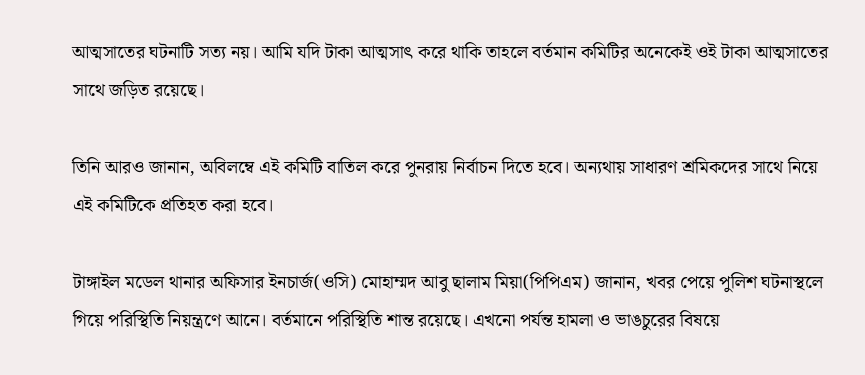আত্মসাতের ঘটনাটি সত্য নয়। আমি যদি টাকা আত্মসাৎ করে থাকি তাহলে বর্তমান কমিটির অনেকেই ওই টাকা আত্মসাতের সাথে জড়িত রয়েছে।

তিনি আরও জানান, অবিলম্বে এই কমিটি বাতিল করে পুনরায় নির্বাচন দিতে হবে। অন্যথায় সাধারণ শ্রমিকদের সাথে নিয়ে এই কমিটিকে প্রতিহত করা হবে।

টাঙ্গাইল মডেল থানার অফিসার ইনচার্জ(ওসি) মোহাম্মদ আবু ছালাম মিয়া(পিপিএম) জানান, খবর পেয়ে পুলিশ ঘটনাস্থলে গিয়ে পরিস্থিতি নিয়ন্ত্রণে আনে। বর্তমানে পরিস্থিতি শান্ত রয়েছে। এখনো পর্যন্ত হামলা ও ভাঙচুরের বিষয়ে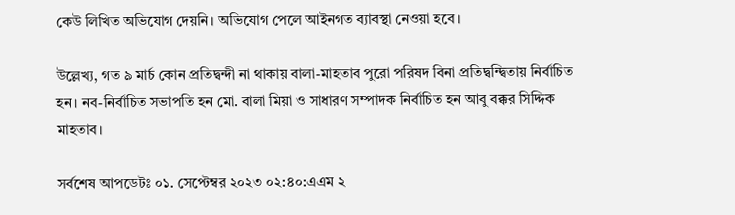কেউ লিখিত অভিযোগ দেয়নি। অভিযোগ পেলে আইনগত ব্যাবস্থা নেওয়া হবে।

উল্লেখ্য, গত ৯ মার্চ কোন প্রতিদ্বন্দী না থাকায় বালা-মাহতাব পুরো পরিষদ বিনা প্রতিদ্বন্দ্বিতায় নির্বাচিত হন। নব-নির্বাচিত সভাপতি হন মো. বালা মিয়া ও সাধারণ সম্পাদক নির্বাচিত হন আবু বক্কর সিদ্দিক মাহতাব।

সর্বশেষ আপডেটঃ ০১. সেপ্টেম্বর ২০২৩ ০২:৪০:এএম ২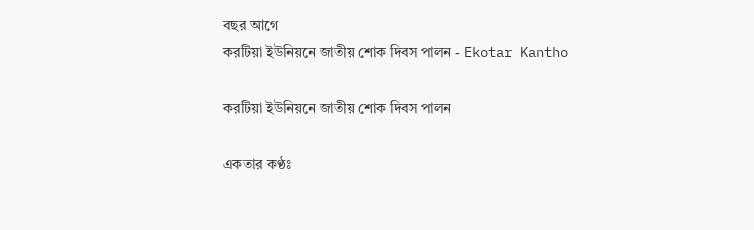বছর আগে
করটিয়া ইউনিয়নে জাতীয় শোক দিবস পালন - Ekotar Kantho

করটিয়া ইউনিয়নে জাতীয় শোক দিবস পালন

একতার কণ্ঠঃ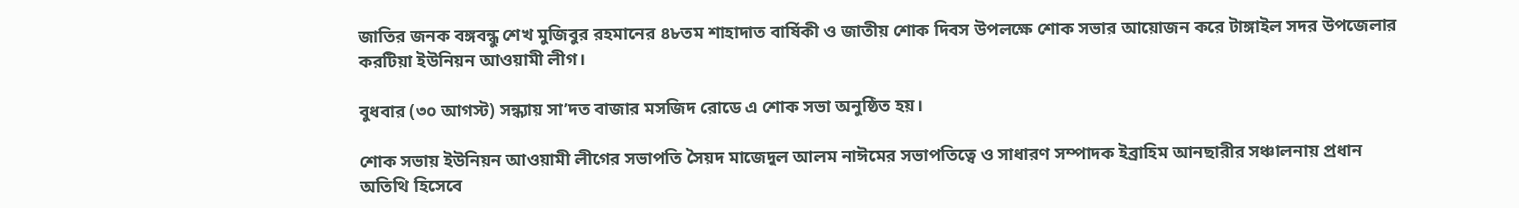জাতির জনক বঙ্গবন্ধু শেখ মুজিবুর রহমানের ৪৮তম শাহাদাত বার্ষিকী ও জাতীয় শোক দিবস উপলক্ষে শোক সভার আয়োজন করে টাঙ্গাইল সদর উপজেলার করটিয়া ইউনিয়ন আওয়ামী লীগ।

বুধবার (৩০ আগস্ট) সন্ধ্যায় সা’দত বাজার মসজিদ রোডে এ শোক সভা অনুষ্ঠিত হয়।

শোক সভায় ইউনিয়ন আওয়ামী লীগের সভাপতি সৈয়দ মাজেদুল আলম নাঈমের সভাপতিত্বে ও সাধারণ সম্পাদক ইব্রাহিম আনছারীর সঞ্চালনায় প্রধান অতিথি হিসেবে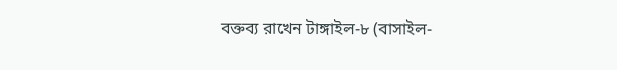বক্তব্য রাখেন টাঙ্গাইল-৮ (বাসাইল-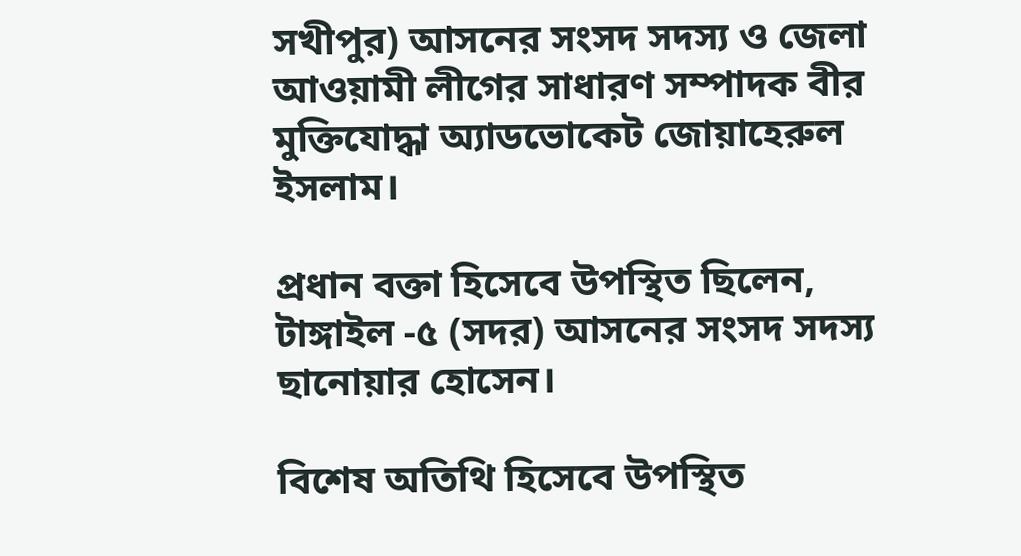সখীপুর) আসনের সংসদ সদস্য ও জেলা আওয়ামী লীগের সাধারণ সম্পাদক বীর মুক্তিযোদ্ধা অ্যাডভোকেট জোয়াহেরুল ইসলাম।

প্রধান বক্তা হিসেবে উপস্থিত ছিলেন, টাঙ্গাইল -৫ (সদর) আসনের সংসদ সদস্য ছানোয়ার হোসেন।

বিশেষ অতিথি হিসেবে উপস্থিত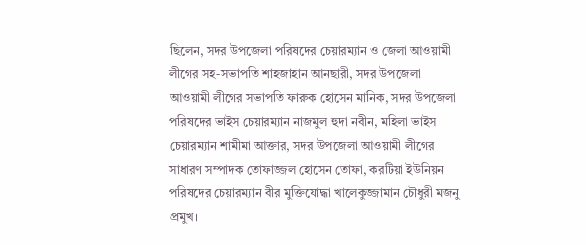ছিলেন, সদর উপজেলা পরিষদের চেয়ারম্যান ও জেলা আওয়ামী লীগের সহ-সভাপতি শাহজাহান আনছারী, সদর উপজেলা আওয়ামী লীগের সভাপতি ফারুক হোসেন মানিক, সদর উপজেলা পরিষদের ভাইস চেয়ারম্যান নাজমুল হুদা নবীন, মহিলা ভাইস চেয়ারম্যান শামীমা আক্তার, সদর উপজেলা আওয়ামী লীগের সাধারণ সম্পাদক তোফাজ্জল হোসেন তোফা, করটিয়া ইউনিয়ন পরিষদের চেয়ারম্যান বীর মুক্তিযোদ্ধা খালেকুজ্জামান চৌধুরী মজনু প্রমুখ।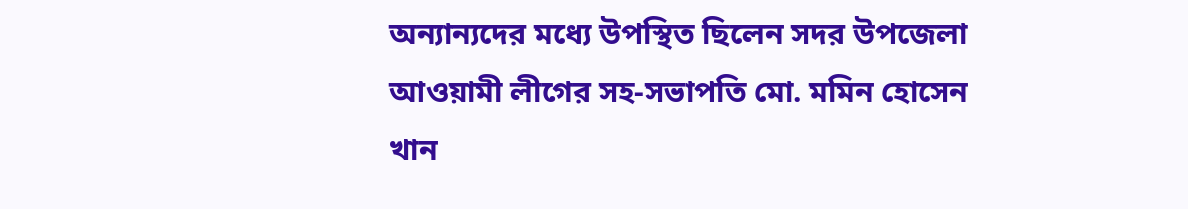অন্যান্যদের মধ্যে উপস্থিত ছিলেন সদর উপজেলা আওয়ামী লীগের সহ-সভাপতি মো. মমিন হোসেন খান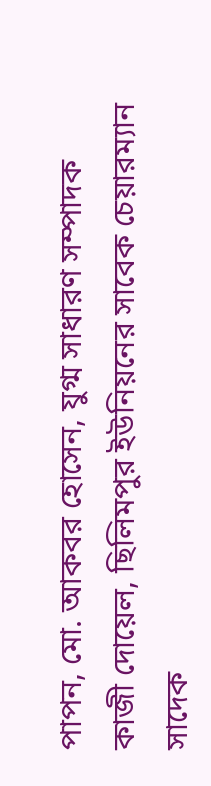পাপন, মো. আকবর হোসেন, যুগ্ম সাধারণ সম্পাদক কাজী দোয়েল, ছিলিমপুর ইউনিয়নের সাবেক চেয়ারম্যান সাদেক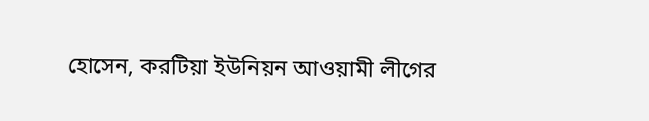হোসেন, করটিয়া ইউনিয়ন আওয়ামী লীগের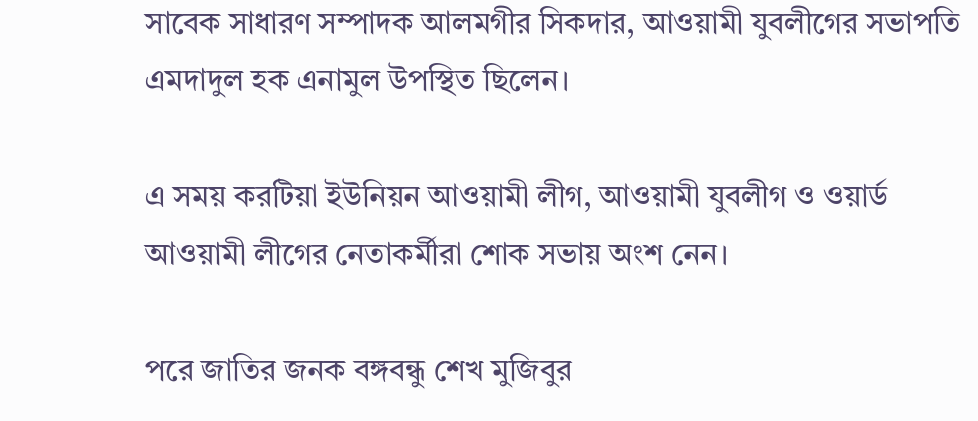সাবেক সাধারণ সম্পাদক আলমগীর সিকদার, আওয়ামী যুবলীগের সভাপতি এমদাদুল হক এনামুল উপস্থিত ছিলেন।

এ সময় করটিয়া ইউনিয়ন আওয়ামী লীগ, আওয়ামী যুবলীগ ও ওয়ার্ড আওয়ামী লীগের নেতাকর্মীরা শোক সভায় অংশ নেন।

পরে জাতির জনক বঙ্গবন্ধু শেখ মুজিবুর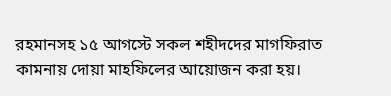রহমানসহ ১৫ আগস্টে সকল শহীদদের মাগফিরাত কামনায় দোয়া মাহফিলের আয়োজন করা হয়।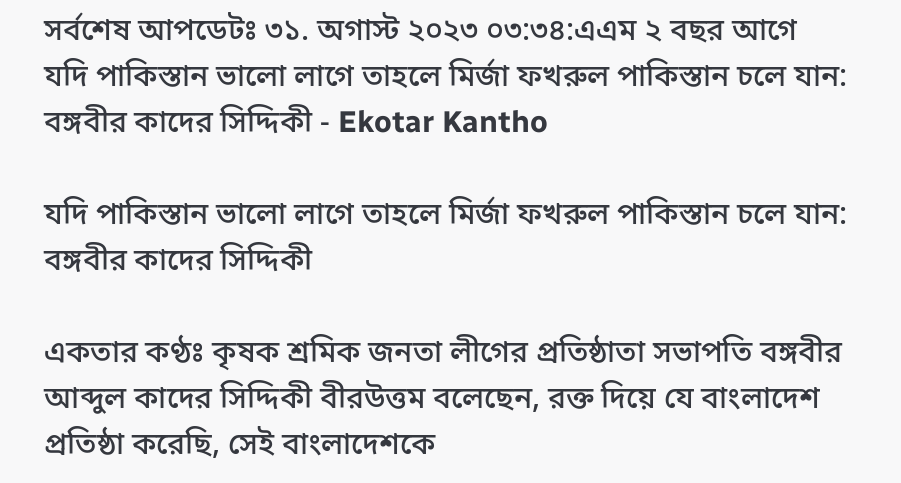সর্বশেষ আপডেটঃ ৩১. অগাস্ট ২০২৩ ০৩:৩৪:এএম ২ বছর আগে
যদি পাকিস্তান ভালো লাগে তাহলে মির্জা ফখরুল পাকিস্তান চলে যান: বঙ্গবীর কাদের সিদ্দিকী - Ekotar Kantho

যদি পাকিস্তান ভালো লাগে তাহলে মির্জা ফখরুল পাকিস্তান চলে যান: বঙ্গবীর কাদের সিদ্দিকী

একতার কণ্ঠঃ কৃষক শ্রমিক জনতা লীগের প্রতিষ্ঠাতা সভাপতি বঙ্গবীর আব্দুল কাদের সিদ্দিকী বীরউত্তম বলেছেন, রক্ত দিয়ে যে বাংলাদেশ প্রতিষ্ঠা করেছি, সেই বাংলাদেশকে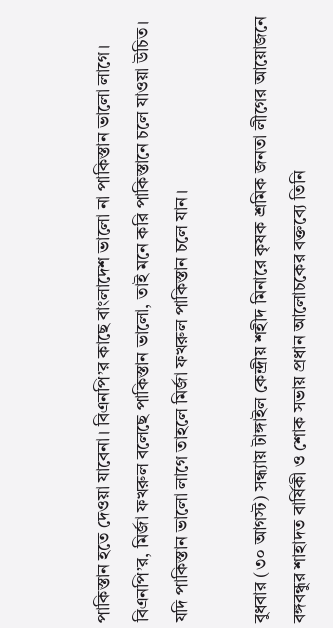পাকিস্তান হতে দেওয়া যাবেনা। বিএনপি’র কাছে বাংলাদেশ ভালো না পাকিস্তান ভালো লাগে। বিএনপি’র, মির্জা ফখরুল বলেছে পাকিস্তান ভালো, তাই মনে করি পাকিস্তানে চলে যাওয়া উচিত। যদি পাকিস্তান ভালো লাগে তাহলে মির্জা ফখরুল পাকিস্তান চলে যান।

বুধবার (৩০ আগস্ট) সন্ধ্যায় টাঙ্গাইল কেন্দ্রীয় শহীদ মিনারে কৃষক শ্রমিক জনতা লীগের আয়োজনে বঙ্গবন্ধুর শাহাদত বার্ষিকী ও শোক সভায় প্রধান আলোচকের বক্তব্যে তিনি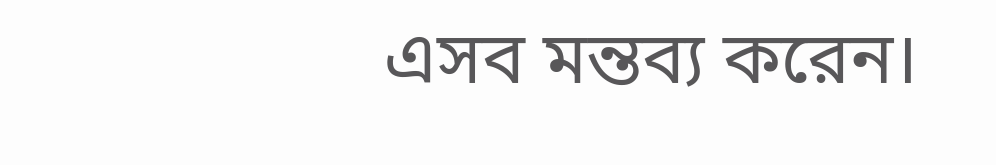এসব মন্তব্য করেন।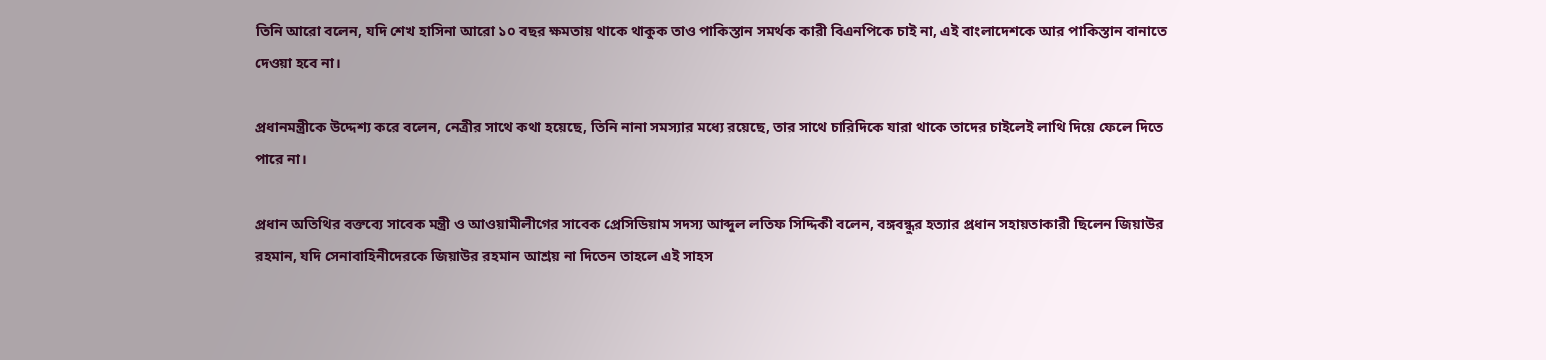তিনি আরো বলেন, যদি শেখ হাসিনা আরো ১০ বছর ক্ষমতায় থাকে থাকুক তাও পাকিস্তান সমর্থক কারী বিএনপিকে চাই না, এই বাংলাদেশকে আর পাকিস্তান বানাতে দেওয়া হবে না।

প্রধানমন্ত্রীকে উদ্দেশ্য করে বলেন, নেত্রীর সাথে কথা হয়েছে, তিনি নানা সমস্যার মধ্যে রয়েছে, তার সাথে চারিদিকে যারা থাকে তাদের চাইলেই লাথি দিয়ে ফেলে দিতে পারে না।

প্রধান অতিথির বক্তব্যে সাবেক মন্ত্রী ও আওয়ামীলীগের সাবেক প্রেসিডিয়াম সদস্য আব্দুল লতিফ সিদ্দিকী বলেন, বঙ্গবন্ধুর হত্যার প্রধান সহায়তাকারী ছিলেন জিয়াউর রহমান, যদি সেনাবাহিনীদেরকে জিয়াউর রহমান আশ্রয় না দিতেন তাহলে এই সাহস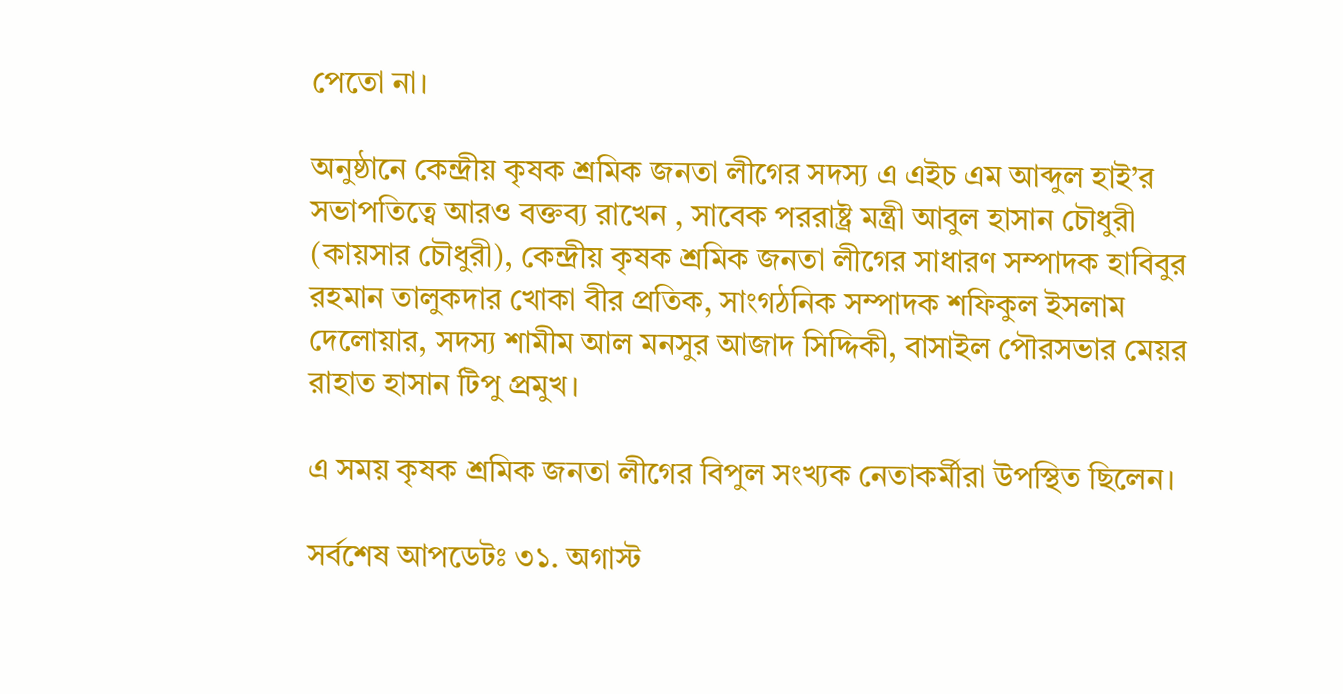পেতো না।

অনুষ্ঠানে কেন্দ্রীয় কৃষক শ্রমিক জনতা লীগের সদস্য এ এইচ এম আব্দুল হাই’র সভাপতিত্বে আরও বক্তব্য রাখেন , সাবেক পররাষ্ট্র মন্ত্রী আবুল হাসান চৌধুরী (কায়সার চৌধুরী), কেন্দ্রীয় কৃষক শ্রমিক জনতা লীগের সাধারণ সম্পাদক হাবিবুর রহমান তালুকদার খোকা বীর প্রতিক, সাংগঠনিক সম্পাদক শফিকুল ইসলাম দেলোয়ার, সদস্য শামীম আল মনসুর আজাদ সিদ্দিকী, বাসাইল পৌরসভার মেয়র রাহাত হাসান টিপু প্রমুখ।

এ সময় কৃষক শ্রমিক জনতা লীগের বিপুল সংখ্যক নেতাকর্মীরা উপস্থিত ছিলেন।

সর্বশেষ আপডেটঃ ৩১. অগাস্ট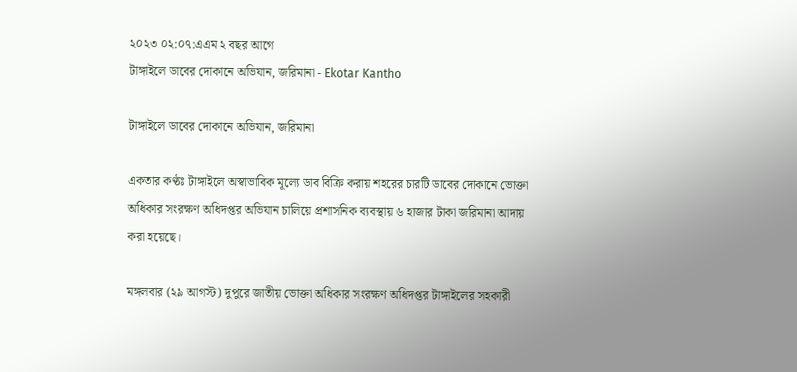২০২৩ ০২:০৭:এএম ২ বছর আগে
টাঙ্গাইলে ডাবের দোকানে অভিযান, জরিমানা - Ekotar Kantho

টাঙ্গাইলে ডাবের দোকানে অভিযান, জরিমানা

একতার কণ্ঠঃ টাঙ্গাইলে অস্বাভাবিক মূল্যে ডাব বিক্রি করায় শহরের চারটি ডাবের দোকানে ভোক্তা অধিকার সংরক্ষণ অধিদপ্তর অভিযান চালিয়ে প্রশাসনিক ব্যবস্থায় ৬ হাজার টাকা জরিমানা আদায় করা হয়েছে।

মঙ্গলবার (২৯ আগস্ট) দুপুরে জাতীয় ভোক্তা অধিকার সংরক্ষণ অধিদপ্তর টাঙ্গাইলের সহকারী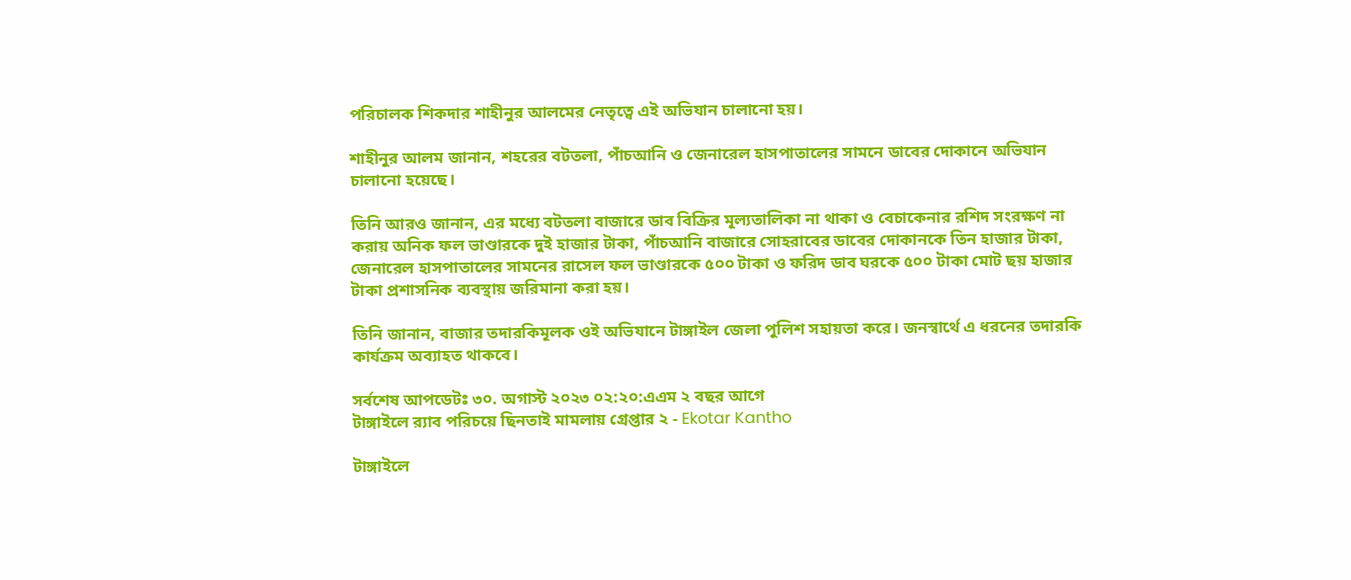পরিচালক শিকদার শাহীনুর আলমের নেতৃত্বে এই অভিযান চালানো হয়।

শাহীনুর আলম জানান, শহরের বটতলা, পাঁচআনি ও জেনারেল হাসপাতালের সামনে ডাবের দোকানে অভিযান চালানো হয়েছে।

তিনি আরও জানান, এর মধ্যে বটতলা বাজারে ডাব বিক্রির মূল্যতালিকা না থাকা ও বেচাকেনার রশিদ সংরক্ষণ না করায় অনিক ফল ভাণ্ডারকে দুই হাজার টাকা, পাঁচআনি বাজারে সোহরাবের ডাবের দোকানকে তিন হাজার টাকা, জেনারেল হাসপাতালের সামনের রাসেল ফল ভাণ্ডারকে ৫০০ টাকা ও ফরিদ ডাব ঘরকে ৫০০ টাকা মোট ছয় হাজার টাকা প্রশাসনিক ব্যবস্থায় জরিমানা করা হয়।

তিনি জানান, বাজার তদারকিমূলক ওই অভিযানে টাঙ্গাইল জেলা পুলিশ সহায়তা করে। জনস্বার্থে এ ধরনের তদারকি কার্যক্রম অব্যাহত থাকবে।

সর্বশেষ আপডেটঃ ৩০. অগাস্ট ২০২৩ ০২:২০:এএম ২ বছর আগে
টাঙ্গাইলে র‌্যাব পরিচয়ে ছিনতাই মামলায় গ্রেপ্তার ২ - Ekotar Kantho

টাঙ্গাইলে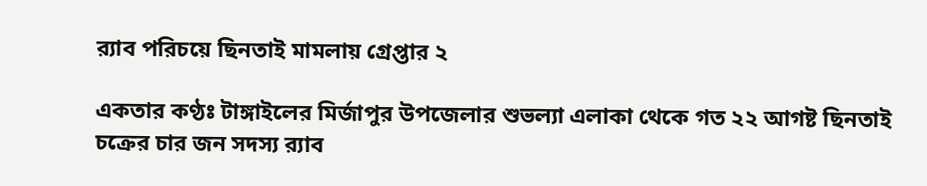র‌্যাব পরিচয়ে ছিনতাই মামলায় গ্রেপ্তার ২

একতার কণ্ঠঃ টাঙ্গাইলের মির্জাপুর উপজেলার শুভল্যা এলাকা থেকে গত ২২ আগষ্ট ছিনতাই চক্রের চার জন সদস্য র‌্যাব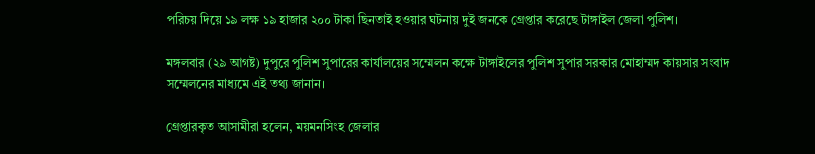পরিচয় দিয়ে ১৯ লক্ষ ১৯ হাজার ২০০ টাকা ছিনতাই হওয়ার ঘটনায় দুই জনকে গ্রেপ্তার করেছে টাঙ্গাইল জেলা পুলিশ।

মঙ্গলবার (২৯ আগষ্ট) দুপুরে পুলিশ সুপারের কার্যালয়ের সম্মেলন কক্ষে টাঙ্গাইলের পুলিশ সুপার সরকার মোহাম্মদ কায়সার সংবাদ সম্মেলনের মাধ্যমে এই তথ্য জানান।

গ্রেপ্তারকৃত আসামীরা হলেন, ময়মনসিংহ জেলার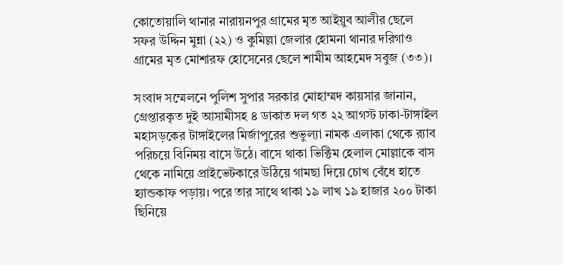কোতোয়ালি থানার নারায়নপুর গ্রামের মৃত আইয়ুব আলীর ছেলে সফর উদ্দিন মুন্না (২২) ও কুমিল্লা জেলার হোমনা থানার দরিগাও গ্রামের মৃত মোশারফ হোসেনের ছেলে শামীম আহমেদ সবুজ (৩৩)।

সংবাদ সম্মেলনে পুলিশ সুপার সরকার মোহাম্মদ কায়সার জানান, গ্রেপ্তারকৃত দুই আসামীসহ ৪ ডাকাত দল গত ২২ আগস্ট ঢাকা-টাঙ্গাইল মহাসড়কের টাঙ্গাইলের মির্জাপুরের শুভুল্যা নামক এলাকা থেকে র‌্যাব পরিচয়ে বিনিময় বাসে উঠে। বাসে থাকা ভিক্টিম হেলাল মোল্লাকে বাস থেকে নামিয়ে প্রাইভেটকারে উঠিয়ে গামছা দিয়ে চোখ বেঁধে হাতে হ্যান্ডকাফ পড়ায়। পরে তার সাথে থাকা ১৯ লাখ ১৯ হাজার ২০০ টাকা ছিনিয়ে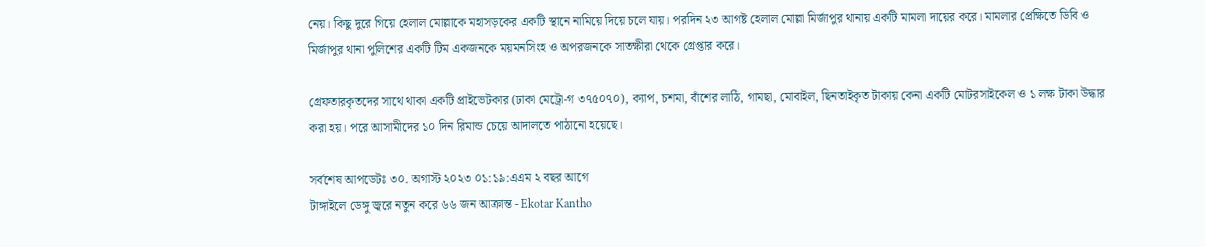নেয়। কিছু দুরে গিয়ে হেলাল মোল্লাকে মহাসড়কের একটি স্থানে নামিয়ে দিয়ে চলে যায়। পরদিন ২৩ আগষ্ট হেলাল মোল্লা মির্জাপুর থানায় একটি মামলা দায়ের করে। মামলার প্রেক্ষিতে ডিবি ও মির্জাপুর থানা পুলিশের একটি টিম একজনকে ময়মনসিংহ ও অপরজনকে সাতক্ষীরা থেকে গ্রেপ্তার করে।

গ্রেফতারকৃতদের সাথে থাকা একটি প্রাইভেটকার (ঢাকা মেট্রো-গ ৩৭৫০৭০), ক্যাপ, চশমা, বাঁশের লাঠি, গামছা, মোবাইল, ছিনতাইকৃত টাকায় কেনা একটি মোটরসাইকেল ও ১ লক্ষ টাকা উদ্ধার করা হয়। পরে আসামীদের ১০ দিন রিমান্ড চেয়ে আদালতে পাঠানো হয়েছে।

সর্বশেষ আপডেটঃ ৩০. অগাস্ট ২০২৩ ০১:১৯:এএম ২ বছর আগে
টাঙ্গাইলে ডেঙ্গু জ্বরে নতুন করে ৬৬ জন আক্রান্ত - Ekotar Kantho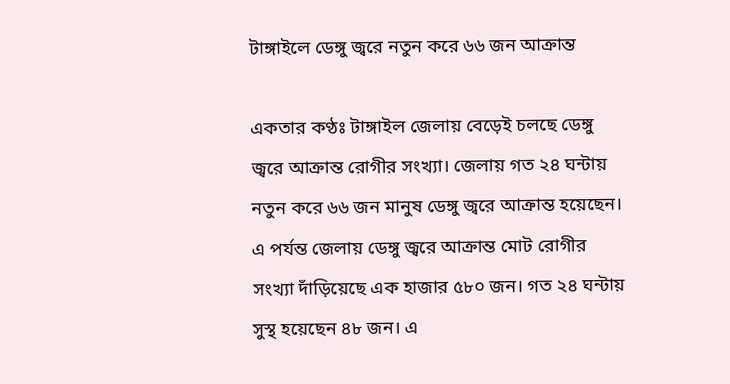টাঙ্গাইলে ডেঙ্গু জ্বরে নতুন করে ৬৬ জন আক্রান্ত

একতার কণ্ঠঃ টাঙ্গাইল জেলায় বেড়েই চলছে ডেঙ্গু জ্বরে আক্রান্ত রোগীর সংখ্যা। জেলায় গত ২৪ ঘন্টায় নতুন করে ৬৬ জন মানুষ ডেঙ্গু জ্বরে আক্রান্ত হয়েছেন। এ পর্যন্ত জেলায় ডেঙ্গু জ্বরে আক্রান্ত মোট রোগীর সংখ্যা দাঁড়িয়েছে এক হাজার ৫৮০ জন। গত ২৪ ঘন্টায় সুস্থ হয়েছেন ৪৮ জন। এ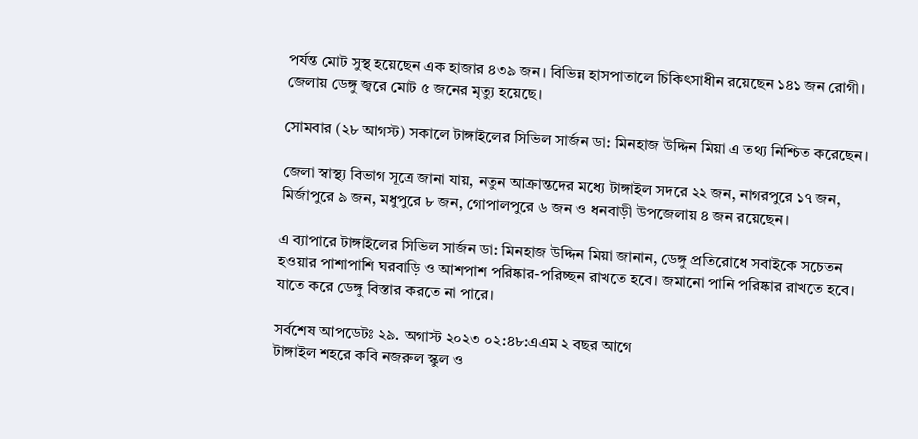পর্যন্ত মোট সুস্থ হয়েছেন এক হাজার ৪৩৯ জন। বিভিন্ন হাসপাতালে চিকিৎসাধীন রয়েছেন ১৪১ জন রোগী। জেলায় ডেঙ্গু জ্বরে মোট ৫ জনের মৃত্যু হয়েছে।

সোমবার (২৮ আগস্ট) সকালে টাঙ্গাইলের সিভিল সার্জন ডা: মিনহাজ উদ্দিন মিয়া এ তথ্য নিশ্চিত করেছেন।

জেলা স্বাস্থ্য বিভাগ সূত্রে জানা যায়, নতুন আক্রান্তদের মধ্যে টাঙ্গাইল সদরে ২২ জন, নাগরপুরে ১৭ জন, মির্জাপুরে ৯ জন, মধুপুরে ৮ জন, গোপালপুরে ৬ জন ও ধনবাড়ী উপজেলায় ৪ জন রয়েছেন।

এ ব্যাপারে টাঙ্গাইলের সিভিল সার্জন ডা: মিনহাজ উদ্দিন মিয়া জানান, ডেঙ্গু প্রতিরোধে সবাইকে সচেতন হওয়ার পাশাপাশি ঘরবাড়ি ও আশপাশ পরিষ্কার-পরিচ্ছন রাখতে হবে। জমানো পানি পরিষ্কার রাখতে হবে। যাতে করে ডেঙ্গু বিস্তার করতে না পারে।

সর্বশেষ আপডেটঃ ২৯. অগাস্ট ২০২৩ ০২:৪৮:এএম ২ বছর আগে
টাঙ্গাইল শহরে কবি নজরুল স্কুল ও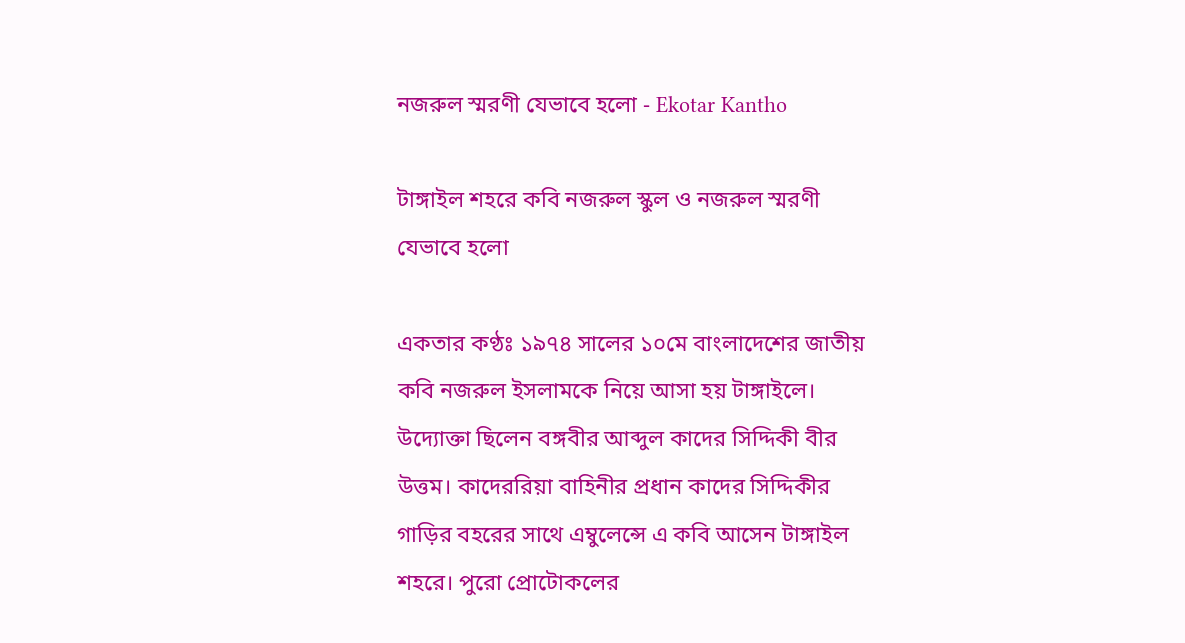নজরুল স্মরণী যেভাবে হলো - Ekotar Kantho

টাঙ্গাইল শহরে কবি নজরুল স্কুল ও নজরুল স্মরণী যেভাবে হলো

একতার কণ্ঠঃ ১৯৭৪ সালের ১০মে বাংলাদেশের জাতীয় কবি নজরুল ইসলামকে নিয়ে আসা হয় টাঙ্গাইলে। উদ্যোক্তা ছিলেন বঙ্গবীর আব্দুল কাদের সিদ্দিকী বীর উত্তম। কাদেররিয়া বাহিনীর প্রধান কাদের সিদ্দিকীর গাড়ির বহরের সাথে এম্বুলেন্সে এ কবি আসেন টাঙ্গাইল শহরে। পুরো প্রোটোকলের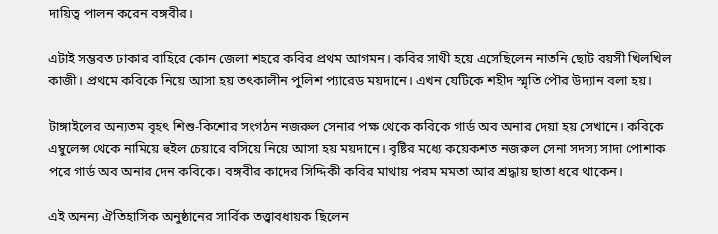দায়িত্ব পালন করেন বঙ্গবীর।

এটাই সম্ভবত ঢাকার বাহিরে কোন জেলা শহরে কবির প্রথম আগমন। কবির সাথী হয়ে এসেছিলেন নাতনি ছোট বয়সী খিলখিল কাজী। প্রথমে কবিকে নিয়ে আসা হয় তৎকালীন পুলিশ প্যারেড ময়দানে। এখন যেটিকে শহীদ স্মৃতি পৌর উদ্যান বলা হয়।

টাঙ্গাইলের অন্যতম বৃহৎ শিশু-কিশোর সংগঠন নজরুল সেনার পক্ষ থেকে কবিকে গার্ড অব অনার দেয়া হয় সেখানে। কবিকে এম্বুলেন্স থেকে নামিয়ে হুইল চেয়ারে বসিয়ে নিয়ে আসা হয় ময়দানে। বৃষ্টির মধ‍্যে কয়েকশত নজরুল সেনা সদস্য সাদা পোশাক পরে গার্ড অব অনার দেন কবিকে। বঙ্গবীর কাদের সিদ্দিকী কবির মাথায় পরম মমতা আর শ্রদ্ধায় ছাতা ধরে থাকেন।

এই অনন্য ঐতিহাসিক অনুষ্ঠানের সার্বিক তত্ত্বাবধায়ক ছিলেন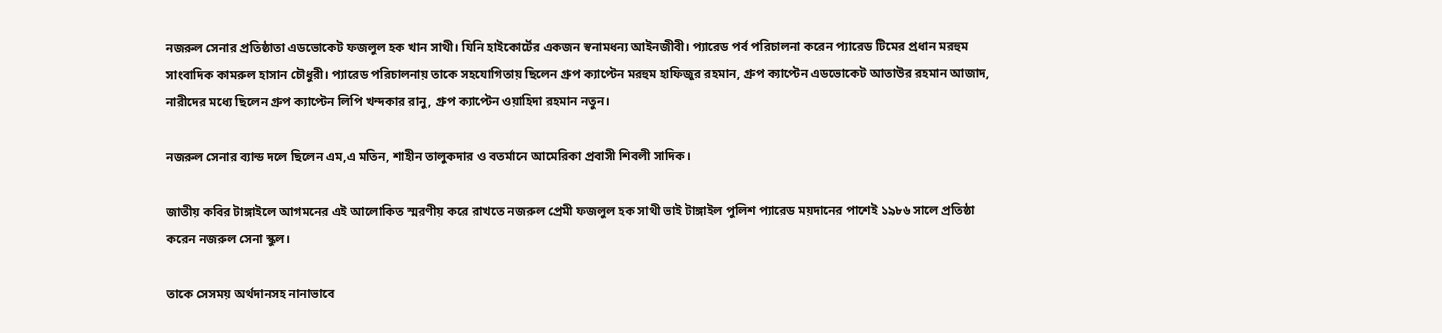নজরুল সেনার প্রতিষ্ঠাতা এডভোকেট ফজলুল হক খান সাথী। যিনি হাইকোর্টের একজন স্বনামধন্য আইনজীবী। প্যারেড পর্ব পরিচালনা করেন প্যারেড টিমের প্রধান মরহুম সাংবাদিক কামরুল হাসান চৌধুরী। প্যারেড পরিচালনায় তাকে সহযোগিতায় ছিলেন গ্রুপ ক্যাপ্টেন মরহুম হাফিজুর রহমান, গ্রুপ ক্যাপ্টেন এডভোকেট আতাউর রহমান আজাদ, নারীদের মধ্যে ছিলেন গ্রুপ ক্যাপ্টেন লিপি খন্দকার রানু, গ্রুপ ক্যাপ্টেন ওয়াহিদা রহমান নতুন।

নজরুল সেনার ব্যান্ড দলে ছিলেন এম,এ মতিন, শাহীন তালুকদার ও বতর্মানে আমেরিকা প্রবাসী শিবলী সাদিক।

জাতীয় কবির টাঙ্গাইলে আগমনের এই আলোকিত স্মরণীয় করে রাখতে নজরুল প্রেমী ফজলুল হক সাথী ভাই টাঙ্গাইল পুলিশ প্যারেড ময়দানের পাশেই ১৯৮৬ সালে প্রতিষ্ঠা করেন নজরুল সেনা স্কুল।

তাকে সেসময় অর্থদানসহ নানাভাবে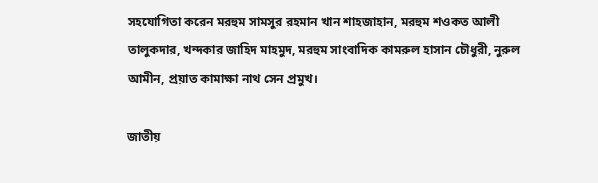সহযোগিতা করেন মরহুম সামসুর রহমান খান শাহজাহান, মরহুম শওকত আলী তালুকদার, খন্দকার জাহিদ মাহমুদ, মরহুম সাংবাদিক কামরুল হাসান চৌধুরী, নুরুল আমীন, প্রয়াত কামাক্ষা নাথ সেন প্রমুখ।

জাতীয়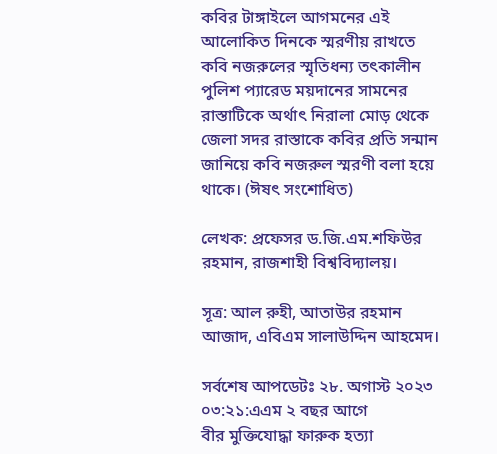কবির টাঙ্গাইলে আগমনের এই আলোকিত দিনকে স্মরণীয় রাখতে কবি নজরুলের স্মৃতিধন্য তৎকালীন পুলিশ প্যারেড ময়দানের সামনের রাস্তাটিকে অর্থাৎ নিরালা মোড় থেকে জেলা সদর রাস্তাকে কবির প্রতি সন্মান জানিয়ে কবি নজরুল স্মরণী বলা হয়ে থাকে। (ঈষৎ সংশোধিত)

লেখক: প্রফেসর ড.জি.এম.শফিউর রহমান, রাজশাহী বিশ্ববিদ্যালয়।

সূত্র: আল রুহী, আতাউর রহমান আজাদ, এবিএম সালাউদ্দিন আহমেদ।

সর্বশেষ আপডেটঃ ২৮. অগাস্ট ২০২৩ ০৩:২১:এএম ২ বছর আগে
বীর মুক্তিযোদ্ধা ফারুক হত্যা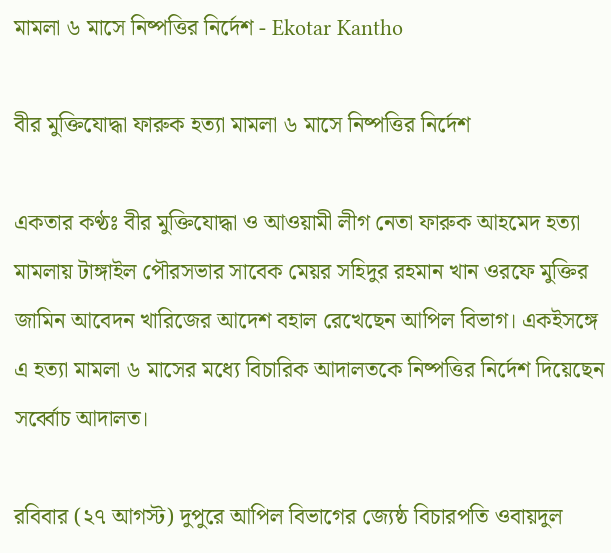মামলা ৬ মাসে নিষ্পত্তির নির্দেশ - Ekotar Kantho

বীর মুক্তিযোদ্ধা ফারুক হত্যা মামলা ৬ মাসে নিষ্পত্তির নির্দেশ

একতার কণ্ঠঃ বীর মুক্তিযোদ্ধা ও আওয়ামী লীগ নেতা ফারুক আহমেদ হত্যা মামলায় টাঙ্গাইল পৌরসভার সাবেক মেয়র সহিদুর রহমান খান ওরফে মুক্তির জামিন আবেদন খারিজের আদেশ বহাল রেখেছেন আপিল বিভাগ। একইসঙ্গে এ হত্যা মামলা ৬ মাসের মধ্যে বিচারিক আদালতকে নিষ্পত্তির নির্দেশ দিয়েছেন সর্ব্বোচ আদালত।

রবিবার (২৭ আগস্ট) দুপুরে আপিল বিভাগের জ্যেষ্ঠ বিচারপতি ওবায়দুল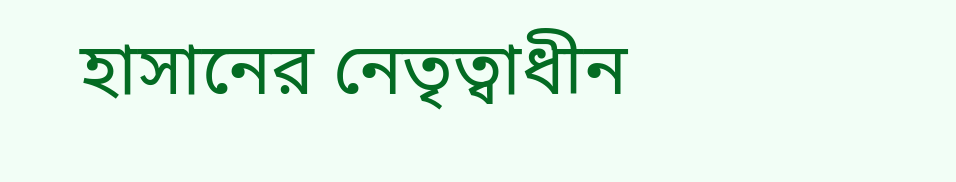হাসানের নেতৃত্বাধীন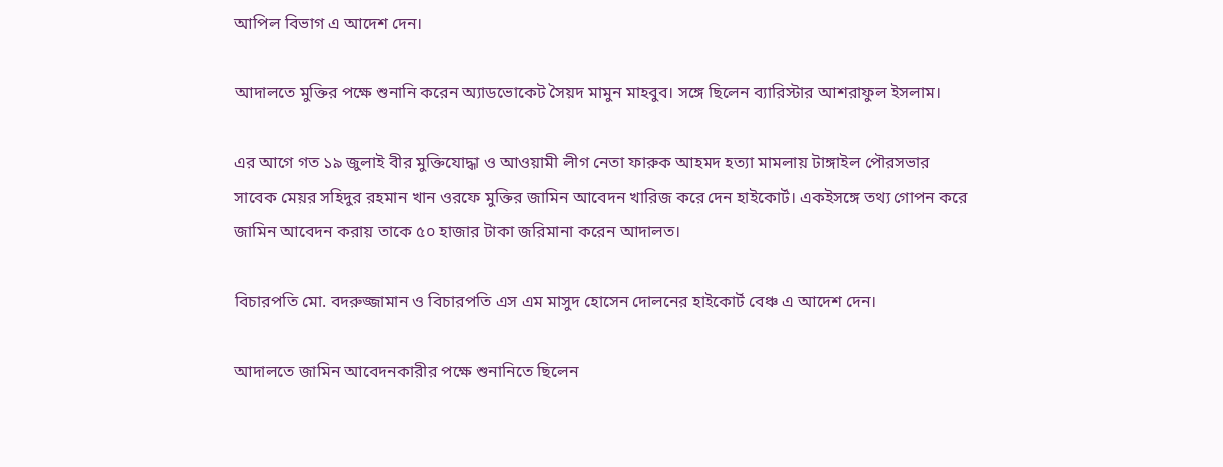আপিল বিভাগ এ আদেশ দেন।

আদালতে মুক্তির পক্ষে শুনানি করেন অ্যাডভোকেট সৈয়দ মামুন মাহবুব। সঙ্গে ছিলেন ব্যারিস্টার আশরাফুল ইসলাম।

এর আগে গত ১৯ জুলাই বীর মুক্তিযোদ্ধা ও আওয়ামী লীগ নেতা ফারুক আহমদ হত্যা মামলায় টাঙ্গাইল পৌরসভার সাবেক মেয়র সহিদুর রহমান খান ওরফে মুক্তির জামিন আবেদন খারিজ করে দেন হাইকোর্ট। একইসঙ্গে তথ্য গোপন করে জামিন আবেদন করায় তাকে ৫০ হাজার টাকা জরিমানা করেন আদালত।

বিচারপতি মো. বদরুজ্জামান ও বিচারপতি এস এম মাসুদ হোসেন দোলনের হাইকোর্ট বেঞ্চ এ আদেশ দেন।

আদালতে জামিন আবেদনকারীর পক্ষে শুনানিতে ছিলেন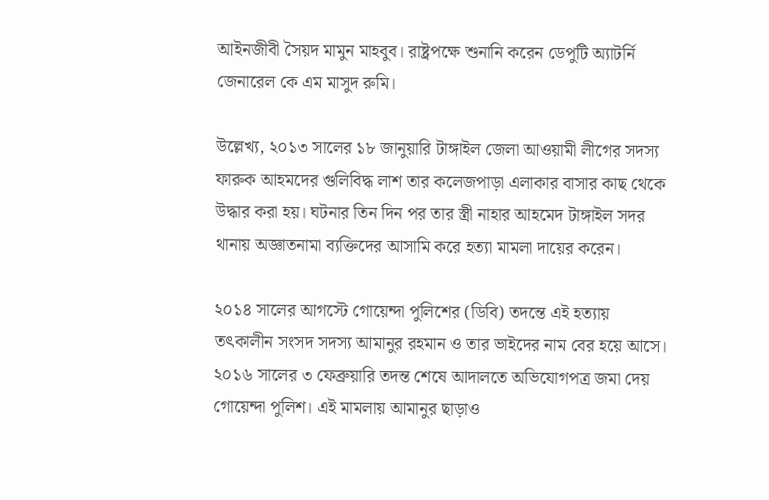আইনজীবী সৈয়দ মামুন মাহবুব। রাষ্ট্রপক্ষে শুনানি করেন ডেপুটি অ্যাটর্নি জেনারেল কে এম মাসুদ রুমি।

উল্লেখ্য, ২০১৩ সালের ১৮ জানুয়ারি টাঙ্গাইল জেলা আওয়ামী লীগের সদস্য ফারুক আহমদের গুলিবিদ্ধ লাশ তার কলেজপাড়া এলাকার বাসার কাছ থেকে উদ্ধার করা হয়। ঘটনার তিন দিন পর তার স্ত্রী নাহার আহমেদ টাঙ্গাইল সদর থানায় অজ্ঞাতনামা ব্যক্তিদের আসামি করে হত্যা মামলা দায়ের করেন।

২০১৪ সালের আগস্টে গোয়েন্দা পুলিশের (ডিবি) তদন্তে এই হত্যায় তৎকালীন সংসদ সদস্য আমানুর রহমান ও তার ভাইদের নাম বের হয়ে আসে। ২০১৬ সালের ৩ ফেব্রুয়ারি তদন্ত শেষে আদালতে অভিযোগপত্র জমা দেয় গোয়েন্দা পুলিশ। এই মামলায় আমানুর ছাড়াও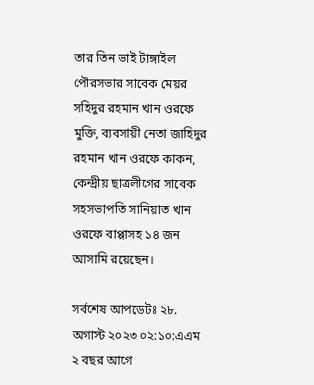তার তিন ভাই টাঙ্গাইল পৌরসভার সাবেক মেয়র সহিদুর রহমান খান ওরফে মুক্তি, ব্যবসায়ী নেতা জাহিদুর রহমান খান ওরফে কাকন, কেন্দ্রীয় ছাত্রলীগের সাবেক সহসভাপতি সানিয়াত খান ওরফে বাপ্পাসহ ১৪ জন আসামি রয়েছেন।

সর্বশেষ আপডেটঃ ২৮. অগাস্ট ২০২৩ ০২:১০:এএম ২ বছর আগে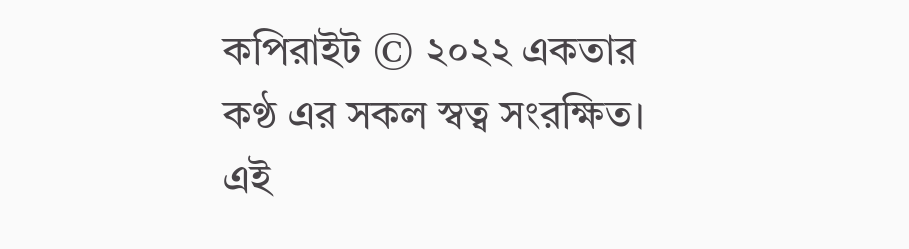কপিরাইট © ২০২২ একতার কণ্ঠ এর সকল স্বত্ব সংরক্ষিত। এই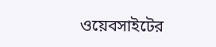ওয়েবসাইটের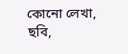কোনো লেখা, ছবি,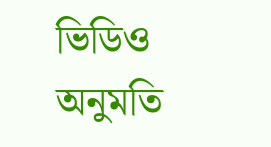ভিডিও অনুমতি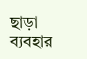ছাড়া ব্যবহার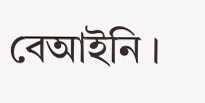বেআইনি ।